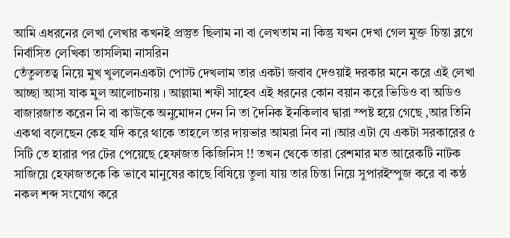আমি এধরনের লেখা লেখার কখনই প্রস্তুত ছিলাম না বা লেখতাম না কিন্তু যখন দেখা গেল মুক্ত চিন্তা ব্লগে নির্বাসিত লেখিকা তাসলিমা নাসরিন
তেঁতুলতত্ব নিয়ে মুখ খুললেনএকটা পোস্ট দেখলাম তার একটা জবাব দেওয়াই দরকার মনে করে এই লেখা
আচ্ছা আসা যাক মুল আলোচনায় । আল্লামা শফী সাহেব এই ধরনের কোন বয়ান করে ভিডিও বা অডিও বাজারজাত করেন নি বা কাউকে অনুমোদন দেন নি তা দৈনিক ইনকিলাব দ্বারা স্পষ্ট হয়ে গেছে ,আর তিনি একথা বলেছেন কেহ যদি করে থাকে তাহলে তার দায়ভার আমরা নিব না ।আর এটা যে একটা সরকারের ৫ সিটি তে হারার পর টের পেয়েছে হেফাজত কিজিনিস !! তখন থেকে তারা রেশমার মত আরেকটি নাটক সাজিয়ে হেফাজতকে কি ভাবে মানুষের কাছে বিষিয়ে তুলা যায় তার চিন্তা নিয়ে সুপারইম্পুজ করে বা কন্ঠ নকল শব্দ সংযোগ করে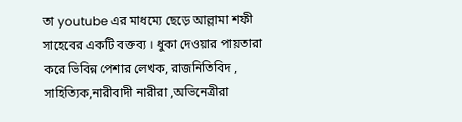তা youtube এর মাধম্যে ছেড়ে আল্লামা শফী সাহেবের একটি বক্তব্য । ধুকা দেওয়ার পায়তারা করে ভিবিন্ন পেশার লেখক, রাজনিতিবিদ , সাহিত্যিক,নারীবাদী নারীরা ,অভিনেত্রীরা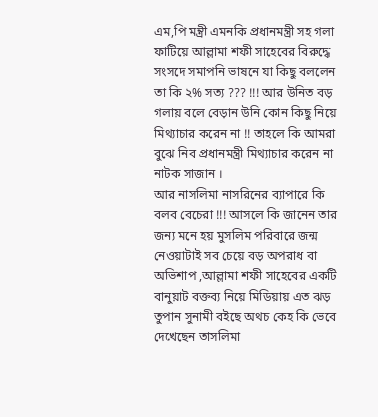এম,পি মন্ত্রী এমনকি প্রধানমন্ত্রী সহ গলা ফাটিয়ে আল্লামা শফী সাহেবের বিরুদ্ধে সংসদে সমাপনি ভাষনে যা কিছু বললেন তা কি ২% সত্য ??? !!! আর উনিত বড় গলায় বলে বেড়ান উনি কোন কিছু নিয়ে মিথ্যাচার করেন না !! তাহলে কি আমরা বুঝে নিব প্রধানমন্ত্রী মিথ্যাচার করেন না নাটক সাজান ।
আর নাসলিমা নাসরিনের ব্যাপারে কি বলব বেচেরা !!! আসলে কি জানেন তার জন্য মনে হয় মুসলিম পরিবারে জন্ম নেওয়াটাই সব চেয়ে বড় অপরাধ বা অভিশাপ ,আল্লামা শফী সাহেবের একটি বানুয়াট বক্তব্য নিয়ে মিডিয়ায় এত ঝড় তুপান সুনামী বইছে অথচ কেহ কি ভেবে দেখেছেন তাসলিমা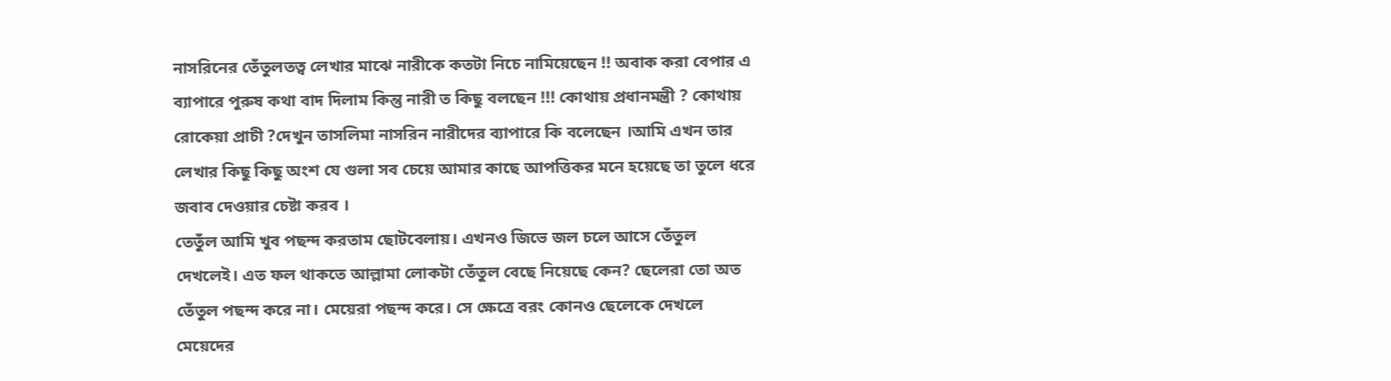নাসরিনের তেঁতুলতত্ব লেখার মাঝে নারীকে কতটা নিচে নামিয়েছেন !! অবাক করা বেপার এ ব্যাপারে পুরুষ কথা বাদ দিলাম কিন্তু নারী ত কিছু বলছেন !!! কোথায় প্রধানমন্ত্রী ? কোথায় রোকেয়া প্রাচী ?দেখুন তাসলিমা নাসরিন নারীদের ব্যাপারে কি বলেছেন ।আমি এখন তার লেখার কিছু কিছু অংশ যে গুলা সব চেয়ে আমার কাছে আপত্তিকর মনে হয়েছে তা তুলে ধরে জবাব দেওয়ার চেষ্টা করব ।
তেতুঁল আমি খুব পছন্দ করতাম ছোটবেলায়। এখনও জিভে জল চলে আসে তেঁতুল দেখলেই। এত ফল থাকতে আল্লামা লোকটা তেঁতুল বেছে নিয়েছে কেন? ছেলেরা তো অত তেঁতুল পছন্দ করে না। মেয়েরা পছন্দ করে। সে ক্ষেত্রে বরং কোনও ছেলেকে দেখলে মেয়েদের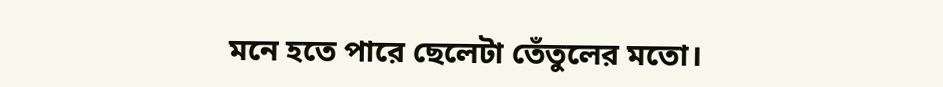মনে হতে পারে ছেলেটা তেঁতুলের মতো।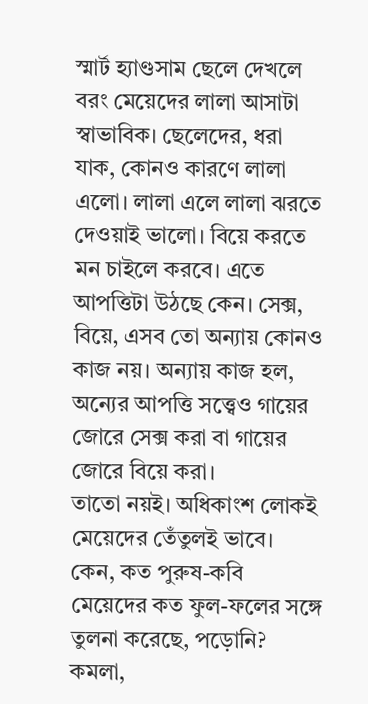স্মার্ট হ্যাণ্ডসাম ছেলে দেখলে বরং মেয়েদের লালা আসাটা স্বাভাবিক। ছেলেদের, ধরা যাক, কোনও কারণে লালা এলো। লালা এলে লালা ঝরতে দেওয়াই ভালো। বিয়ে করতে মন চাইলে করবে। এতে আপত্তিটা উঠছে কেন। সেক্স, বিয়ে, এসব তো অন্যায় কোনও কাজ নয়। অন্যায় কাজ হল, অন্যের আপত্তি সত্ত্বেও গায়ের জোরে সেক্স করা বা গায়ের জোরে বিয়ে করা।
তাতো নয়ই। অধিকাংশ লোকই মেয়েদের তেঁতুলই ভাবে। কেন, কত পুরুষ-কবি মেয়েদের কত ফুল-ফলের সঙ্গে তুলনা করেছে, পড়োনি? কমলা,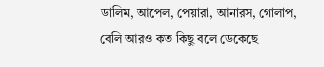ডালিম, আপেল, পেয়ারা, আনারস, গোলাপ, বেলি আরও কত কিছু বলে ডেকেছে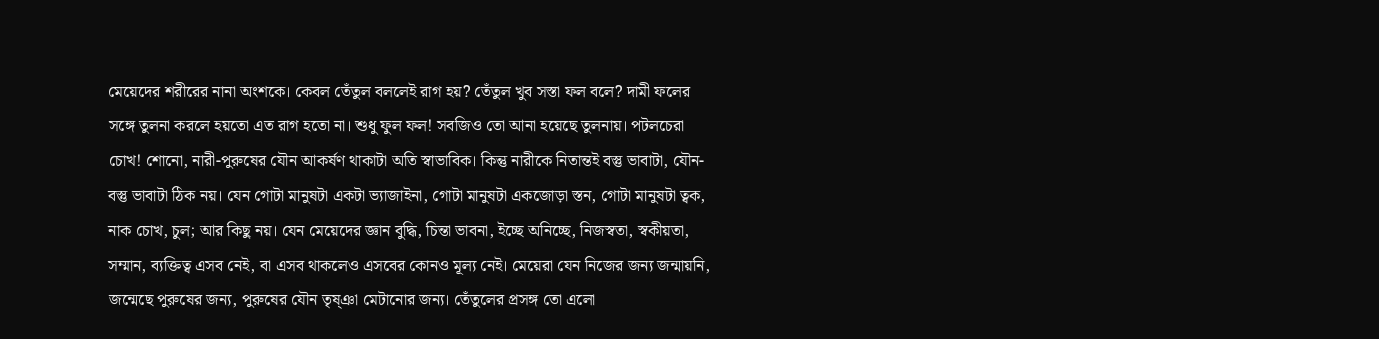মেয়েদের শরীরের নানা অংশকে। কেবল তেঁতুল বললেই রাগ হয়? তেঁতুল খুব সস্তা ফল বলে? দামী ফলের সঙ্গে তুলনা করলে হয়তো এত রাগ হতো না। শুধু ফুল ফল! সবজিও তো আনা হয়েছে তুলনায়। পটলচেরা চোখ! শোনো, নারী-পুরুষের যৌন আকর্ষণ থাকাটা অতি স্বাভাবিক। কিন্তু নারীকে নিতান্তই বস্তু ভাবাটা, যৌন-বস্তু ভাবাটা ঠিক নয়। যেন গোটা মানুষটা একটা ভ্যাজাইনা, গোটা মানুষটা একজোড়া স্তন, গোটা মানুষটা ত্বক, নাক চোখ, চুল; আর কিছু নয়। যেন মেয়েদের জ্ঞান বুদ্ধি, চিন্তা ভাবনা, ইচ্ছে অনিচ্ছে, নিজস্বতা, স্বকীয়তা, সম্মান, ব্যক্তিত্ব এসব নেই, বা এসব থাকলেও এসবের কোনও মূল্য নেই। মেয়েরা যেন নিজের জন্য জন্মায়নি, জন্মেছে পুরুষের জন্য, পুরুষের যৌন তৃষ্ঞা মেটানোর জন্য। তেঁতুলের প্রসঙ্গ তো এলো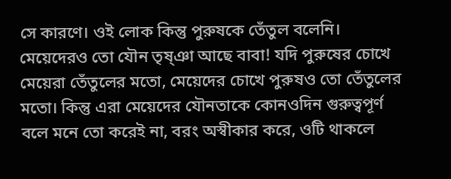সে কারণে। ওই লোক কিন্তু পুরুষকে তেঁতুল বলেনি। মেয়েদেরও তো যৌন তৃষ্ঞা আছে বাবা! যদি পুরুষের চোখে মেয়েরা তেঁতুলের মতো, মেয়েদের চোখে পুরুষও তো তেঁতুলের মতো। কিন্তু এরা মেয়েদের যৌনতাকে কোনওদিন গুরুত্বপূর্ণ বলে মনে তো করেই না, বরং অস্বীকার করে, ওটি থাকলে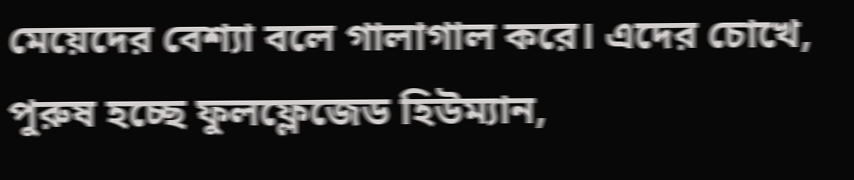মেয়েদের বেশ্যা বলে গালাগাল করে। এদের চোখে, পুরুষ হচ্ছে ফুলফ্লেজেড হিউম্যান,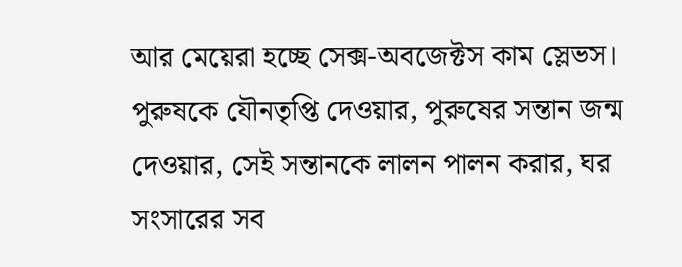আর মেয়েরা হচ্ছে সেক্স-অবজেক্টস কাম স্লেভস। পুরুষকে যৌনতৃপ্তি দেওয়ার, পুরুষের সন্তান জন্ম দেওয়ার, সেই সন্তানকে লালন পালন করার, ঘর সংসারের সব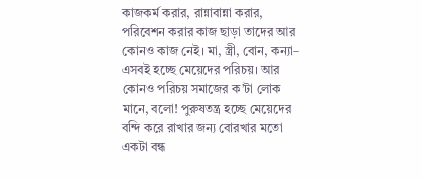কাজকর্ম করার, রান্নাবান্না করার, পরিবেশন করার কাজ ছাড়া তাদের আর কোনও কাজ নেই। মা, স্ত্রী, বোন, কন্যা– এসবই হচ্ছে মেয়েদের পরিচয়। আর কোনও পরিচয় সমাজের ক’টা লোক মানে, বলো! পুরুষতন্ত্র হচ্ছে মেয়েদের বন্দি করে রাখার জন্য বোরখার মতো একটা বন্ধ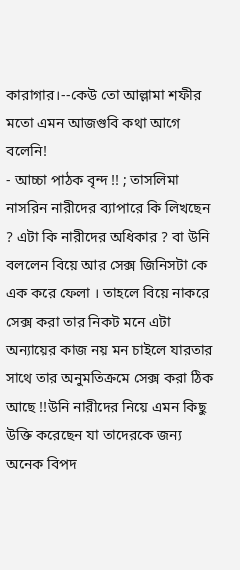কারাগার।--কেউ তো আল্লামা শফীর মতো এমন আজগুবি কথা আগে বলেনি!
- আচ্চা পাঠক বৃন্দ !! ; তাসলিমা নাসরিন নারীদের ব্যাপারে কি লিখছেন ? এটা কি নারীদের অধিকার ? বা উনি বললেন বিয়ে আর সেক্স জিনিসটা কে এক করে ফেলা । তাহলে বিয়ে নাকরে সেক্স করা তার নিকট মনে এটা অন্যায়ের কাজ নয় মন চাইলে যারতার সাথে তার অনুমতিক্রমে সেক্স করা ঠিক আছে !!উনি নারীদের নিয়ে এমন কিছু উক্তি করেছেন যা তাদেরকে জন্য অনেক বিপদ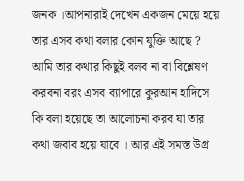জনক ।আপনারাই দেখেন একজন মেয়ে হয়ে তার এসব কথা বলার কোন যুক্তি আছে ? আমি তার কথার কিছুই বলব না বা বিশ্লেষণ করবনা বরং এসব ব্যাপারে কুরআন হাদিসে কি বলা হয়েছে তা আলোচনা করব যা তার কথা জবাব হয়ে যাবে । আর এই সমস্ত উগ্র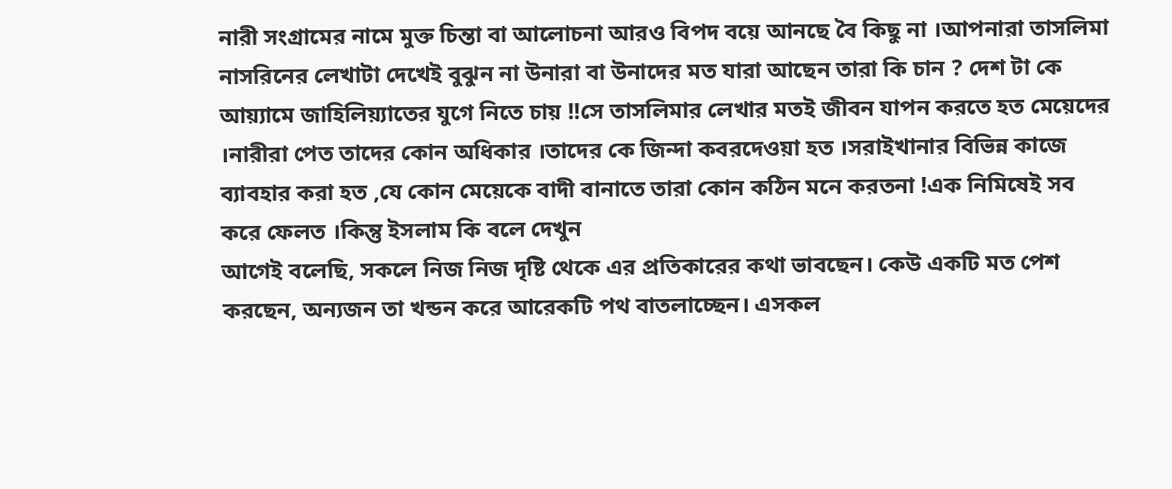নারী সংগ্রামের নামে মুক্ত চিন্তা বা আলোচনা আরও বিপদ বয়ে আনছে বৈ কিছু না ।আপনারা তাসলিমা নাসরিনের লেখাটা দেখেই বুঝুন না উনারা বা উনাদের মত যারা আছেন তারা কি চান ? দেশ টা কে আয়্যামে জাহিলিয়্যাতের যুগে নিতে চায় !!সে তাসলিমার লেখার মতই জীবন যাপন করতে হত মেয়েদের ।নারীরা পেত তাদের কোন অধিকার ।তাদের কে জিন্দা কবরদেওয়া হত ।সরাইখানার বিভিন্ন কাজে ব্যাবহার করা হত ,যে কোন মেয়েকে বাদী বানাতে তারা কোন কঠিন মনে করতনা !এক নিমিষেই সব করে ফেলত ।কিন্তু ইসলাম কি বলে দেখুন
আগেই বলেছি, সকলে নিজ নিজ দৃষ্টি থেকে এর প্রতিকারের কথা ভাবছেন। কেউ একটি মত পেশ করছেন, অন্যজন তা খন্ডন করে আরেকটি পথ বাতলাচ্ছেন। এসকল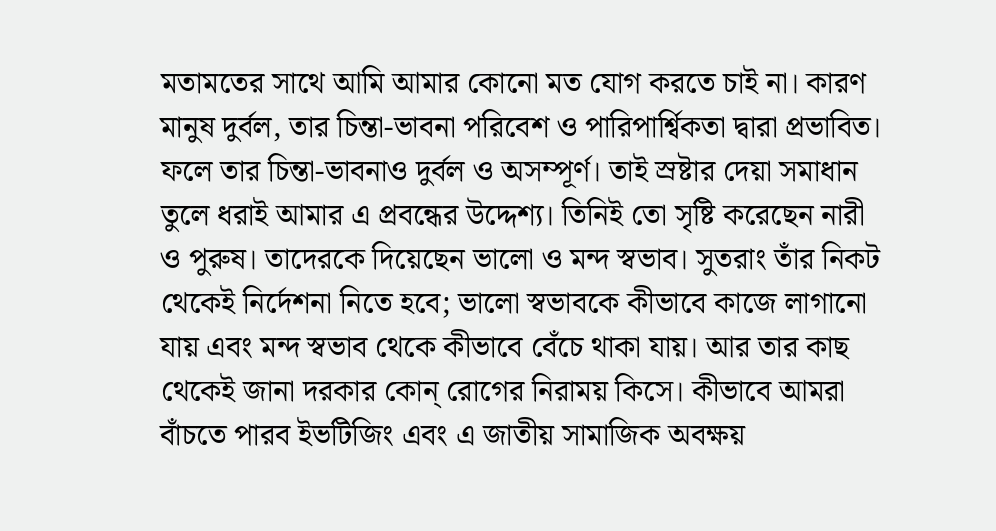মতামতের সাথে আমি আমার কোনো মত যোগ করতে চাই না। কারণ মানুষ দুর্বল, তার চিন্তা-ভাবনা পরিবেশ ও পারিপার্শ্বিকতা দ্বারা প্রভাবিত। ফলে তার চিন্তা-ভাবনাও দুর্বল ও অসম্পূর্ণ। তাই স্রষ্টার দেয়া সমাধান তুলে ধরাই আমার এ প্রবন্ধের উদ্দেশ্য। তিনিই তো সৃষ্টি করেছেন নারী ও পুরুষ। তাদেরকে দিয়েছেন ভালো ও মন্দ স্বভাব। সুতরাং তাঁর নিকট থেকেই নির্দেশনা নিতে হবে; ভালো স্বভাবকে কীভাবে কাজে লাগানো যায় এবং মন্দ স্বভাব থেকে কীভাবে বেঁচে থাকা যায়। আর তার কাছ থেকেই জানা দরকার কোন্ রোগের নিরাময় কিসে। কীভাবে আমরা বাঁচতে পারব ইভটিজিং এবং এ জাতীয় সামাজিক অবক্ষয়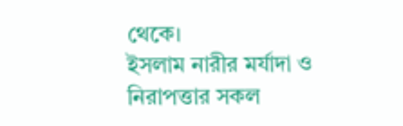থেকে।
ইসলাম নারীর মর্যাদা ও নিরাপত্তার সকল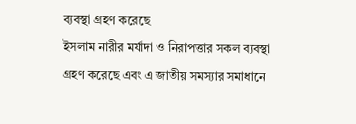ব্যবস্থা গ্রহণ করেছে
ইসলাম নারীর মর্যাদা ও নিরাপত্তার সকল ব্যবস্থা গ্রহণ করেছে এবং এ জাতীয় সমস্যার সমাধানে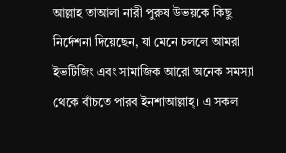আল্লাহ তাআলা নারী পুরুষ উভয়কে কিছু নির্দেশনা দিয়েছেন, যা মেনে চললে আমরা ইভটিজিং এবং সামাজিক আরো অনেক সমস্যা থেকে বাঁচতে পারব ইনশাআল্লাহ্। এ সকল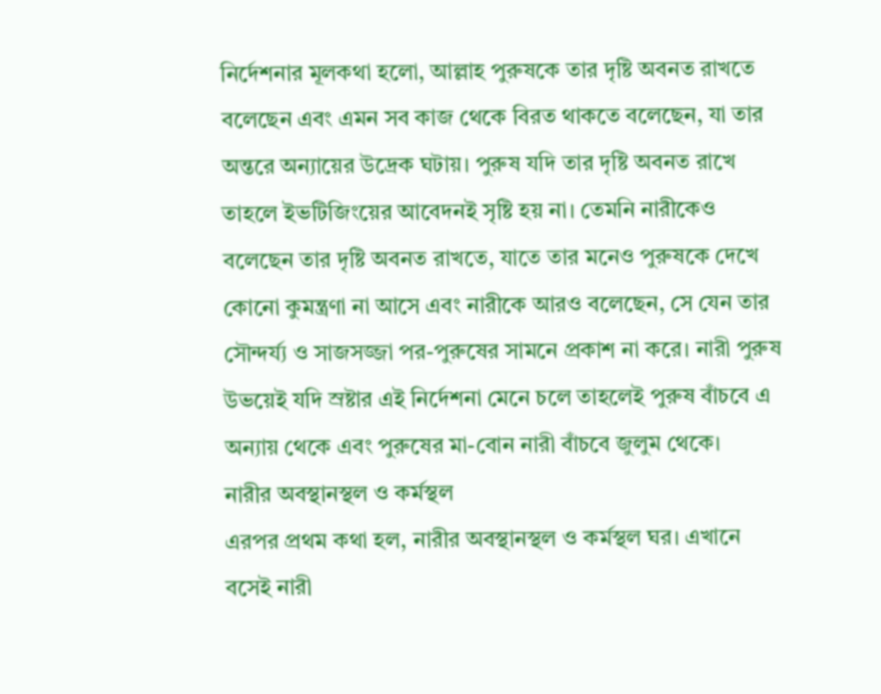নির্দেশনার মূলকথা হলো, আল্লাহ পুরুষকে তার দৃষ্টি অবনত রাখতে বলেছেন এবং এমন সব কাজ থেকে বিরত থাকতে বলেছেন, যা তার অন্তরে অন্যায়ের উদ্রেক ঘটায়। পুরুষ যদি তার দৃষ্টি অবনত রাখে তাহলে ইভটিজিংয়ের আবেদনই সৃষ্টি হয় না। তেমনি নারীকেও বলেছেন তার দৃষ্টি অবনত রাখতে, যাতে তার মনেও পুরুষকে দেখে কোনো কুমন্ত্রণা না আসে এবং নারীকে আরও বলেছেন, সে যেন তার সৌন্দর্য্য ও সাজসজ্জা পর-পুরুষের সামনে প্রকাশ না করে। নারী পুরুষ উভয়েই যদি স্রষ্টার এই নির্দেশনা মেনে চলে তাহলেই পুরুষ বাঁচবে এ অন্যায় থেকে এবং পুরুষের মা-বোন নারী বাঁচবে জুলুম থেকে।
নারীর অবস্থানস্থল ও কর্মস্থল
এরপর প্রথম কথা হল, নারীর অবস্থানস্থল ও কর্মস্থল ঘর। এখানে বসেই নারী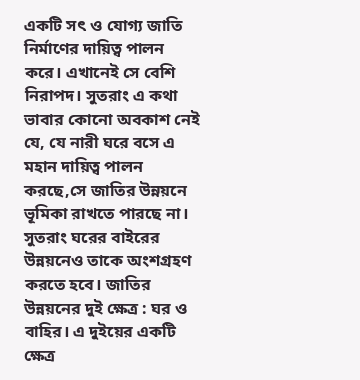একটি সৎ ও যোগ্য জাতি নির্মাণের দায়িত্ব পালন করে। এখানেই সে বেশি নিরাপদ। সুতরাং এ কথা ভাবার কোনো অবকাশ নেই যে, যে নারী ঘরে বসে এ মহান দায়িত্ব পালন করছে,সে জাতির উন্নয়নে ভূমিকা রাখতে পারছে না। সুতরাং ঘরের বাইরের উন্নয়নেও তাকে অংশগ্রহণ করতে হবে। জাতির উন্নয়নের দুই ক্ষেত্র : ঘর ও বাহির। এ দুইয়ের একটি ক্ষেত্র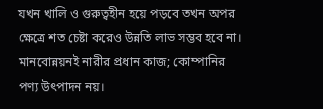যখন খালি ও গুরুত্বহীন হয়ে পড়বে তখন অপর ক্ষেত্রে শত চেষ্টা করেও উন্নতি লাভ সম্ভব হবে না। মানবোন্নয়নই নারীর প্রধান কাজ; কোম্পানির পণ্য উৎপাদন নয়।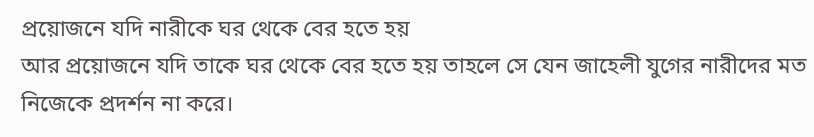প্রয়োজনে যদি নারীকে ঘর থেকে বের হতে হয়
আর প্রয়োজনে যদি তাকে ঘর থেকে বের হতে হয় তাহলে সে যেন জাহেলী যুগের নারীদের মত নিজেকে প্রদর্শন না করে।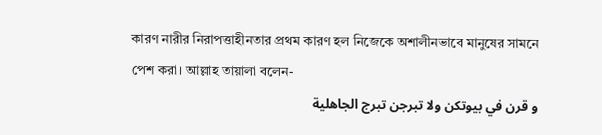কারণ নারীর নিরাপত্তাহীনতার প্রথম কারণ হল নিজেকে অশালীনভাবে মানুষের সামনে পেশ করা। আল্লাহ তায়ালা বলেন-
و قرن في بيوتكن ولا تبرجن تبرج الجاهلية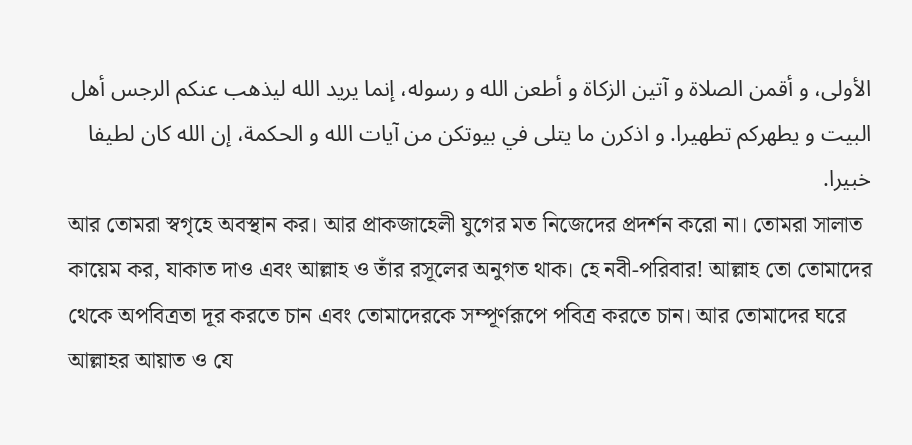الأولى، و أقمن الصلاة و آتين الزكاة و أطعن الله و رسوله، إنما يريد الله ليذهب عنكم الرجس أهل البيت و يطهركم تطهيرا. و اذكرن ما يتلى في بيوتكن من آيات الله و الحكمة، إن الله كان لطيفا خبيرا.
আর তোমরা স্বগৃহে অবস্থান কর। আর প্রাকজাহেলী যুগের মত নিজেদের প্রদর্শন করো না। তোমরা সালাত কায়েম কর, যাকাত দাও এবং আল্লাহ ও তাঁর রসূলের অনুগত থাক। হে নবী-পরিবার! আল্লাহ তো তোমাদের থেকে অপবিত্রতা দূর করতে চান এবং তোমাদেরকে সম্পূর্ণরূপে পবিত্র করতে চান। আর তোমাদের ঘরে আল্লাহর আয়াত ও যে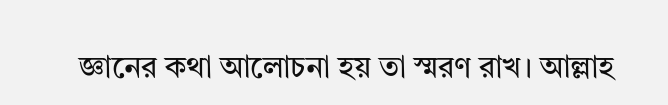জ্ঞানের কথা আলোচনা হয় তা স্মরণ রাখ। আল্লাহ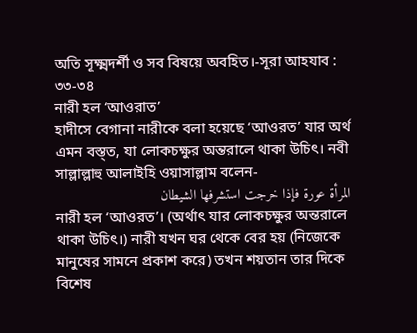অতি সূক্ষ্মদর্শী ও সব বিষয়ে অবহিত।-সূরা আহযাব : ৩৩-৩৪
নারী হল ‘আওরাত’
হাদীসে বেগানা নারীকে বলা হয়েছে ‘আওরত’ যার অর্থ এমন বস্ত্ত, যা লোকচক্ষুর অন্তরালে থাকা উচিৎ। নবী সাল্লাল্লাহু আলাইহি ওয়াসাল্লাম বলেন-
المرأة عورة فإذا خرجت استشرفها الشيطان
নারী হল ‘আওরত’। (অর্থাৎ যার লোকচক্ষুর অন্তরালে থাকা উচিৎ।) নারী যখন ঘর থেকে বের হয় (নিজেকে মানুষের সামনে প্রকাশ করে) তখন শয়তান তার দিকে বিশেষ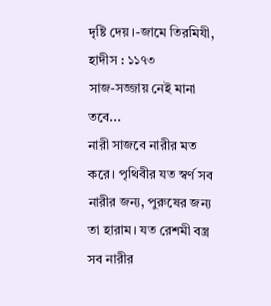দৃষ্টি দেয়।-জামে তিরমিযী, হাদীস : ১১৭৩
সাজ-সজ্জায় নেই মানা তবে...
নারী সাজবে নারীর মত করে। পৃথিবীর যত স্বর্ণ সব নারীর জন্য, পুরুষের জন্য তা হারাম। যত রেশমী বস্ত্র সব নারীর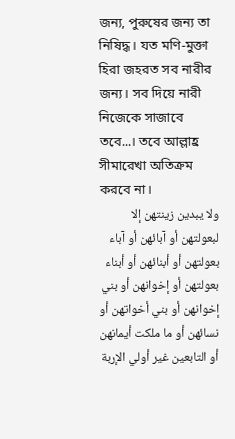জন্য, পুরুষের জন্য তা নিষিদ্ধ। যত মণি-মুক্তা হিরা জহরত সব নারীর জন্য। সব দিয়ে নারী নিজেকে সাজাবে তবে...। তবে আল্লাহ্র সীমারেখা অতিক্রম করবে না।
ولا يبدين زينتهن إلا لبعولتهن أو آبائهن أو آباء بعولتهن أو أبنائهن أو أبناء بعولتهن أو إخوانهن أو بني إخوانهن أو بني أخواتهن أو نسائهن أو ما ملكت أيمانهن أو التابعين غير أولي الإربة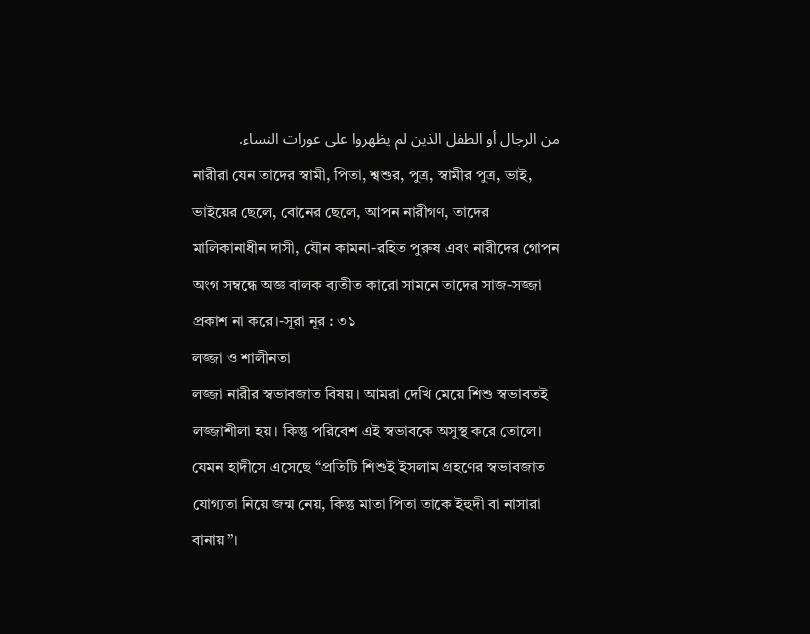من الرجال أو الطفل الذين لم يظهروا على عورات النساء.
নারীরা যেন তাদের স্বামী, পিতা, শ্বশুর, পুত্র, স্বামীর পুত্র, ভাই, ভাইয়ের ছেলে, বোনের ছেলে, আপন নারীগণ, তাদের মালিকানাধীন দাসী, যৌন কামনা-রহিত পুরুষ এবং নারীদের গোপন অংগ সম্বন্ধে অজ্ঞ বালক ব্যতীত কারো সামনে তাদের সাজ-সজ্জা প্রকাশ না করে।-সূরা নূর : ৩১
লজ্জা ও শালীনতা
লজ্জা নারীর স্বভাবজাত বিষয়। আমরা দেখি মেয়ে শিশু স্বভাবতই লজ্জাশীলা হয়। কিন্তু পরিবেশ এই স্বভাবকে অসুস্থ করে তোলে। যেমন হাদীসে এসেছে ‘‘প্রতিটি শিশুই ইসলাম গ্রহণের স্বভাবজাত যোগ্যতা নিয়ে জন্ম নেয়, কিন্তু মাতা পিতা তাকে ইহুদী বা নাসারা বানায়’’।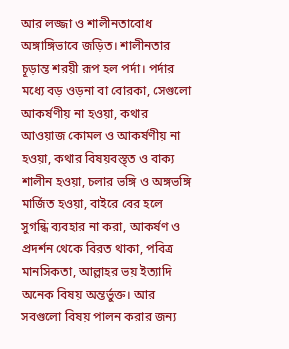আর লজ্জা ও শালীনতাবোধ অঙ্গাঙ্গিভাবে জড়িত। শালীনতার চূড়ান্ত শরয়ী রূপ হল পর্দা। পর্দার মধ্যে বড় ওড়না বা বোরকা, সেগুলো আকর্ষণীয় না হওয়া, কথার আওয়াজ কোমল ও আকর্ষণীয় না হওয়া, কথার বিষয়বস্ত্ত ও বাক্য শালীন হওয়া, চলার ভঙ্গি ও অঙ্গভঙ্গি মার্জিত হওয়া, বাইরে বের হলে সুগন্ধি ব্যবহার না করা, আকর্ষণ ও প্রদর্শন থেকে বিরত থাকা, পবিত্র মানসিকতা, আল্লাহর ভয় ইত্যাদি অনেক বিষয় অন্তর্ভুক্ত। আর সবগুলো বিষয় পালন করার জন্য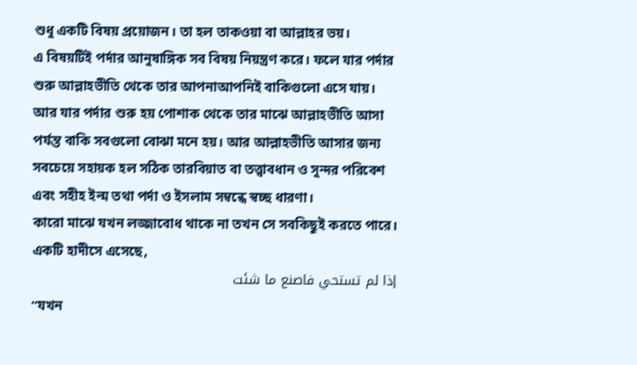শুধু একটি বিষয় প্রয়োজন। তা হল তাকওয়া বা আল্লাহর ভয়।
এ বিষয়টিই পর্দার আনুষাঙ্গিক সব বিষয় নিয়ন্ত্রণ করে। ফলে যার পর্দার শুরু আল্লাহভীতি থেকে তার আপনাআপনিই বাকিগুলো এসে যায়। আর যার পর্দার শুরু হয় পোশাক থেকে তার মাঝে আল্লাহভীতি আসা পর্যন্ত বাকি সবগুলো বোঝা মনে হয়। আর আল্লাহভীতি আসার জন্য সবচেয়ে সহায়ক হল সঠিক তারবিয়াত বা তত্ত্বাবধান ও সুন্দর পরিবেশ এবং সহীহ ইল্ম তথা পর্দা ও ইসলাম সম্বন্ধে স্বচ্ছ ধারণা।
কারো মাঝে যখন লজ্জাবোধ থাকে না তখন সে সবকিছুই করতে পারে। একটি হাদীসে এসেছে,
إذا لم تستحي فاصنع ما شئت
‘‘যখন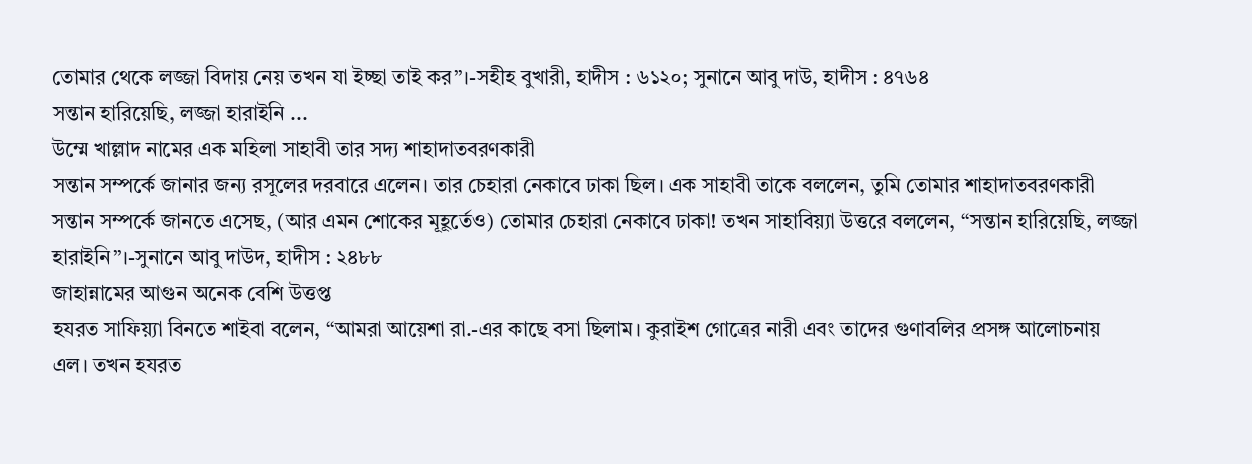তোমার থেকে লজ্জা বিদায় নেয় তখন যা ইচ্ছা তাই কর’’।-সহীহ বুখারী, হাদীস : ৬১২০; সুনানে আবু দাউ, হাদীস : ৪৭৬৪
সন্তান হারিয়েছি, লজ্জা হারাইনি ...
উম্মে খাল্লাদ নামের এক মহিলা সাহাবী তার সদ্য শাহাদাতবরণকারী
সন্তান সম্পর্কে জানার জন্য রসূলের দরবারে এলেন। তার চেহারা নেকাবে ঢাকা ছিল। এক সাহাবী তাকে বললেন, তুমি তোমার শাহাদাতবরণকারী সন্তান সম্পর্কে জানতে এসেছ, (আর এমন শোকের মূহূর্তেও) তোমার চেহারা নেকাবে ঢাকা! তখন সাহাবিয়্যা উত্তরে বললেন, ‘‘সন্তান হারিয়েছি, লজ্জা হারাইনি’’।-সুনানে আবু দাউদ, হাদীস : ২৪৮৮
জাহান্নামের আগুন অনেক বেশি উত্তপ্ত
হযরত সাফিয়্যা বিনতে শাইবা বলেন, ‘‘আমরা আয়েশা রা.-এর কাছে বসা ছিলাম। কুরাইশ গোত্রের নারী এবং তাদের গুণাবলির প্রসঙ্গ আলোচনায় এল। তখন হযরত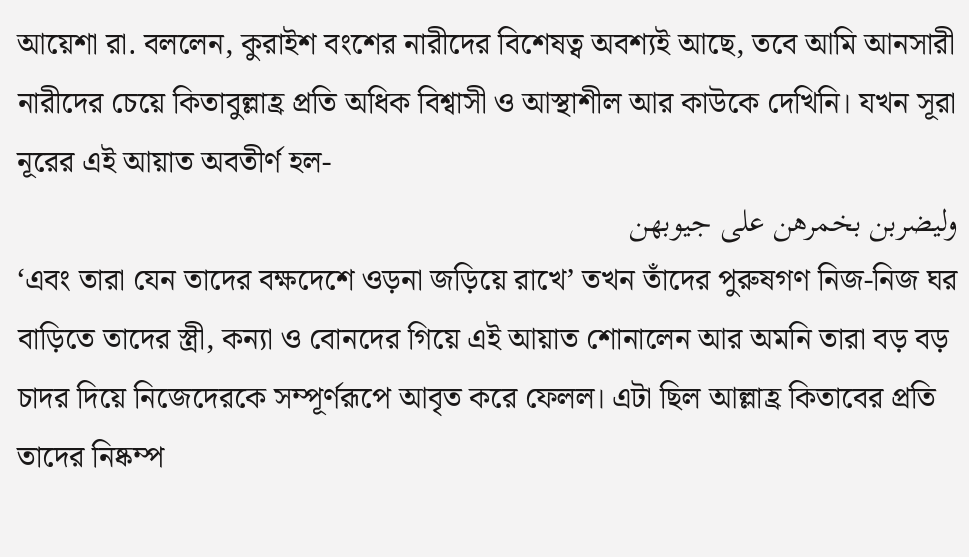আয়েশা রা. বললেন, কুরাইশ বংশের নারীদের বিশেষত্ব অবশ্যই আছে, তবে আমি আনসারী নারীদের চেয়ে কিতাবুল্লাহ্র প্রতি অধিক বিশ্বাসী ও আস্থাশীল আর কাউকে দেখিনি। যখন সূরা নূরের এই আয়াত অবতীর্ণ হল-
وليضربن بخمرهن على جيوبهن
‘এবং তারা যেন তাদের বক্ষদেশে ওড়না জড়িয়ে রাখে’ তখন তাঁদের পুরুষগণ নিজ-নিজ ঘর বাড়িতে তাদের স্ত্রী, কন্যা ও বোনদের গিয়ে এই আয়াত শোনালেন আর অমনি তারা বড় বড় চাদর দিয়ে নিজেদেরকে সম্পূর্ণরূপে আবৃত করে ফেলল। এটা ছিল আল্লাহ্র কিতাবের প্রতি তাদের নিষ্কম্প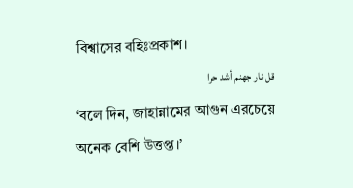বিশ্বাসের বহিঃপ্রকাশ।
قل نار جهنم أشد حرا
‘বলে দিন, জাহান্নামের আগুন এরচেয়ে অনেক বেশি উত্তপ্ত।’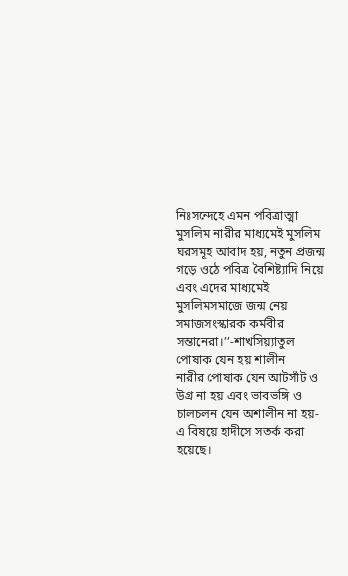নিঃসন্দেহে এমন পবিত্রাত্মা মুসলিম নারীর মাধ্যমেই মুসলিম ঘরসমূহ আবাদ হয়, নতুন প্রজন্ম গড়ে ওঠে পবিত্র বৈশিষ্ট্যাদি নিয়ে এবং এদের মাধ্যমেই মুসলিমসমাজে জন্ম নেয় সমাজসংস্কারক কর্মবীর সন্তানেরা।’’-শাখসিয়্যাতুল
পোষাক যেন হয় শালীন
নারীর পোষাক যেন আটসাঁট ও উগ্র না হয় এবং ভাবভঙ্গি ও চালচলন যেন অশালীন না হয়-এ বিষয়ে হাদীসে সতর্ক করা হয়েছে।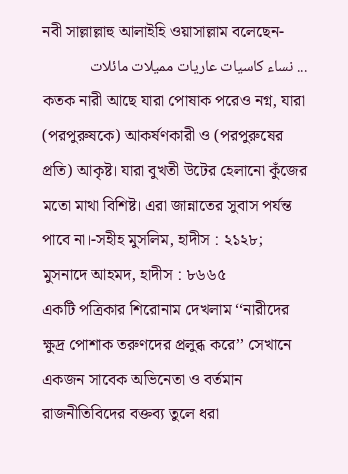নবী সাল্লাল্লাহু আলাইহি ওয়াসাল্লাম বলেছেন-
... نساء كاسيات عاريات مميلات مائلات
কতক নারী আছে যারা পোষাক পরেও নগ্ন, যারা (পরপুরুষকে) আকর্ষণকারী ও (পরপুরুষের প্রতি) আকৃষ্ট। যারা বুখতী উটের হেলানো কুঁজের মতো মাথা বিশিষ্ট। এরা জান্নাতের সুবাস পর্যন্ত পাবে না।-সহীহ মুসলিম, হাদীস : ২১২৮; মুসনাদে আহমদ, হাদীস : ৮৬৬৫
একটি পত্রিকার শিরোনাম দেখলাম ‘‘নারীদের ক্ষুদ্র পোশাক তরুণদের প্রলুব্ধ করে’’ সেখানে একজন সাবেক অভিনেতা ও বর্তমান রাজনীতিবিদের বক্তব্য তুলে ধরা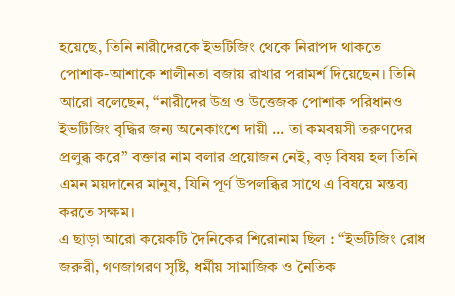হয়েছে, তিনি নারীদেরকে ইভটিজিং থেকে নিরাপদ থাকতে পোশাক-আশাকে শালীনতা বজায় রাখার পরামর্শ দিয়েছেন। তিনি আরো বলেছেন, ‘‘নারীদের উগ্র ও উত্তেজক পোশাক পরিধানও ইভটিজিং বৃদ্ধির জন্য অনেকাংশে দায়ী ... তা কমবয়সী তরুণদের প্রলুব্ধ করে’’ বক্তার নাম বলার প্রয়োজন নেই, বড় বিষয় হল তিনি এমন ময়দানের মানুষ, যিনি পূর্ণ উপলব্ধির সাথে এ বিষয়ে মন্তব্য করতে সক্ষম।
এ ছাড়া আরো কয়েকটি দৈনিকের শিরোনাম ছিল : ‘‘ইভটিজিং রোধ জরুরী, গণজাগরণ সৃষ্টি, ধর্মীয় সামাজিক ও নৈতিক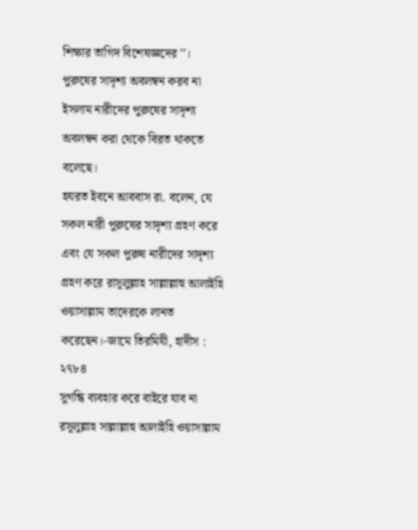শিক্ষার তাগিদ বিশেষজ্ঞদের’’।
পুরুষের সাদৃশ্য অবলম্বন করব না
ইসলাম নারীদের পুরুষের সাদৃশ্য অবলম্বন করা থেকে বিরত থাকতে বলেছে।
হযরত ইবনে আববাস রা. বলেন, যে সকল নারী পুরুষের সাদৃশ্য গ্রহণ করে এবং যে সকল পুরুষ নারীদের সাদৃশ্য গ্রহণ করে রাসূলুল্লাহ সাল্লাল্লাহু আলাইহি ওয়াসাল্লাম তাদেরকে লানত করেছেন।-জামে তিরমিযী, হাদীস : ২৭৮৪
সুগন্ধি ব্যবহার করে বাইরে যাব না
রসূলুল্লাহ সাল্লাল্লাহু আলাইহি ওয়াসাল্লাম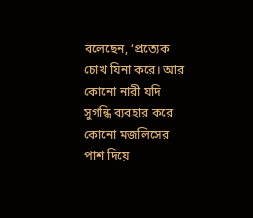বলেছেন, ‘প্রত্যেক চোখ যিনা করে। আর কোনো নারী যদি সুগন্ধি ব্যবহার করে কোনো মজলিসের পাশ দিয়ে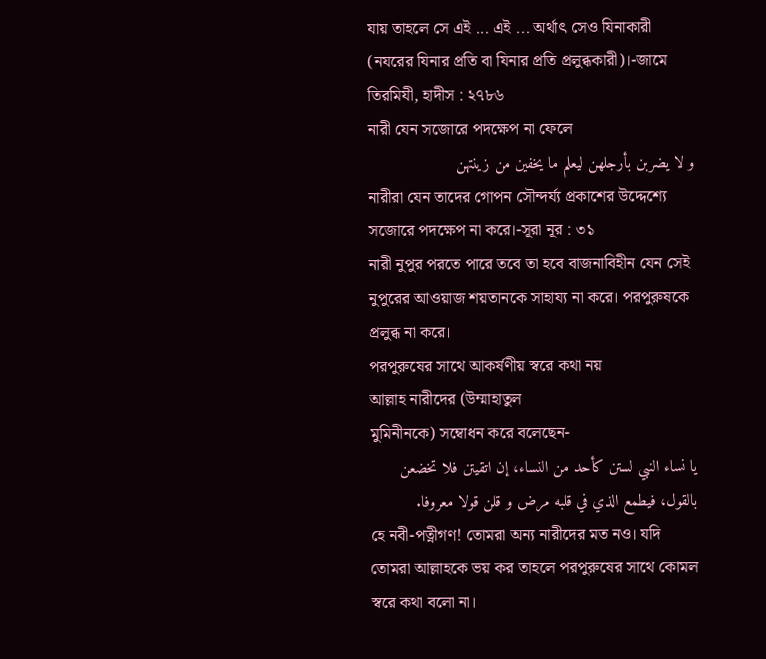যায় তাহলে সে এই ... এই ... অর্থাৎ সেও যিনাকারী (নযরের যিনার প্রতি বা যিনার প্রতি প্রলুব্ধকারী)।-জামে তিরমিযী, হাদীস : ২৭৮৬
নারী যেন সজোরে পদক্ষেপ না ফেলে
و لا يضربن بأرجلهن ليعلم ما يخفين من زينتهن
নারীরা যেন তাদের গোপন সৌন্দর্য্য প্রকাশের উদ্দেশ্যে সজোরে পদক্ষেপ না করে।-সূরা নূর : ৩১
নারী নুপুর পরতে পারে তবে তা হবে বাজনাবিহীন যেন সেই নুপুরের আওয়াজ শয়তানকে সাহায্য না করে। পরপুরুষকে প্রলুব্ধ না করে।
পরপুরুষের সাথে আকর্ষণীয় স্বরে কথা নয়
আল্লাহ নারীদের (উম্মাহাতুল
মুমিনীনকে) সম্বোধন করে বলেছেন-
يا نساء النبي لستن كأحد من النساء، إن اتقيتن فلا تخضعن بالقول، فيطمع الذي في قلبه مرض و قلن قولا معروفا.
হে নবী-পত্নীগণ! তোমরা অন্য নারীদের মত নও। যদি তোমরা আল্লাহকে ভয় কর তাহলে পরপুরুষের সাথে কোমল স্বরে কথা বলো না।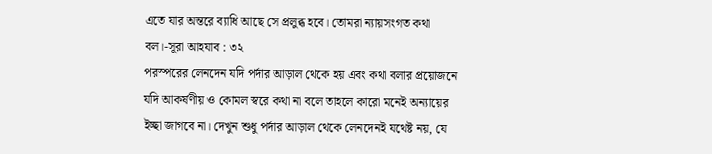এতে যার অন্তরে ব্যাধি আছে সে প্রলুব্ধ হবে। তোমরা ন্যায়সংগত কথা বল।-সূরা আহযাব : ৩২
পরস্পরের লেনদেন যদি পর্দার আড়াল থেকে হয় এবং কথা বলার প্রয়োজনে যদি আকর্ষণীয় ও কোমল স্বরে কথা না বলে তাহলে কারো মনেই অন্যায়ের ইচ্ছা জাগবে না। দেখুন শুধু পর্দার আড়াল থেকে লেনদেনই যথেষ্ট নয়, যে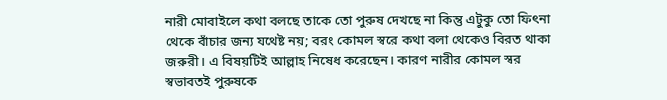নারী মোবাইলে কথা বলছে তাকে তো পুরুষ দেখছে না কিন্তু এটুকু তো ফিৎনা থেকে বাঁচার জন্য যথেষ্ট নয়; বরং কোমল স্বরে কথা বলা থেকেও বিরত থাকা জরুরী। এ বিষয়টিই আল্লাহ নিষেধ করেছেন। কারণ নারীর কোমল স্বর স্বভাবতই পুরুষকে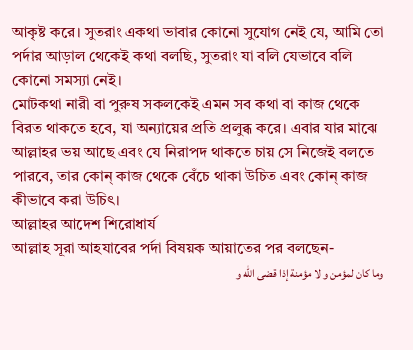আকৃষ্ট করে। সুতরাং একথা ভাবার কোনো সুযোগ নেই যে, আমি তো পর্দার আড়াল থেকেই কথা বলছি, সুতরাং যা বলি যেভাবে বলি কোনো সমস্যা নেই।
মোটকথা নারী বা পুরুষ সকলকেই এমন সব কথা বা কাজ থেকে বিরত থাকতে হবে, যা অন্যায়ের প্রতি প্রলুব্ধ করে। এবার যার মাঝে আল্লাহর ভয় আছে এবং যে নিরাপদ থাকতে চায় সে নিজেই বলতে পারবে, তার কোন্ কাজ থেকে বেঁচে থাকা উচিত এবং কোন্ কাজ কীভাবে করা উচিৎ।
আল্লাহর আদেশ শিরোধার্য
আল্লাহ সূরা আহযাবের পর্দা বিষয়ক আয়াতের পর বলছেন-
وما كان لمؤمن و لا مؤمنة إذا قضى الله و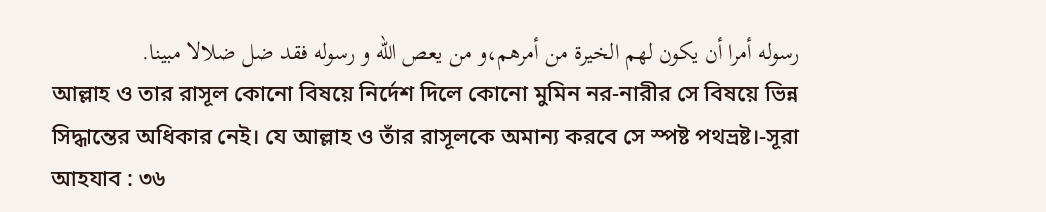رسوله أمرا أن يكون لهم الخيرة من أمرهم،و من يعص الله و رسوله فقد ضل ضلالا مبينا.
আল্লাহ ও তার রাসূল কোনো বিষয়ে নির্দেশ দিলে কোনো মুমিন নর-নারীর সে বিষয়ে ভিন্ন সিদ্ধান্তের অধিকার নেই। যে আল্লাহ ও তাঁর রাসূলকে অমান্য করবে সে স্পষ্ট পথভ্রষ্ট।-সূরা আহযাব : ৩৬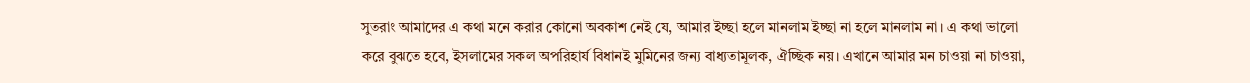সুতরাং আমাদের এ কথা মনে করার কোনো অবকাশ নেই যে, আমার ইচ্ছা হলে মানলাম ইচ্ছা না হলে মানলাম না। এ কথা ভালো করে বুঝতে হবে, ইসলামের সকল অপরিহার্য বিধানই মুমিনের জন্য বাধ্যতামূলক, ঐচ্ছিক নয়। এখানে আমার মন চাওয়া না চাওয়া,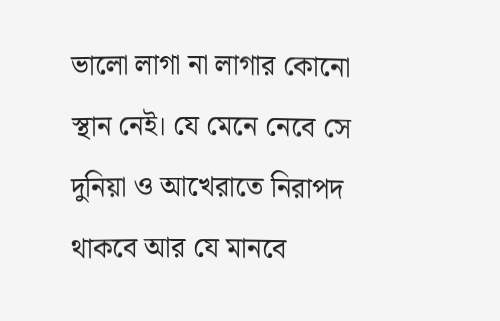ভালো লাগা না লাগার কোনো স্থান নেই। যে মেনে নেবে সে দুনিয়া ও আখেরাতে নিরাপদ থাকবে আর যে মানবে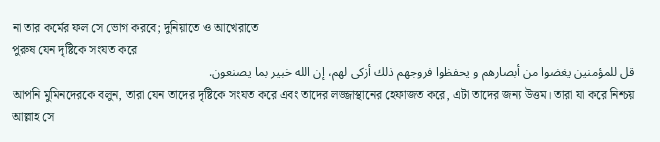না তার কর্মের ফল সে ভোগ করবে; দুনিয়াতে ও আখেরাতে
পুরুষ যেন দৃষ্টিকে সংযত করে
قل للمؤمنين يغضوا من أبصارهم و يحفظوا فروجهم ذلك أزكى لهم، إن الله خبير بما يصنعون.
আপনি মুমিনদেরকে বলুন, তারা যেন তাদের দৃষ্টিকে সংযত করে এবং তাদের লজ্জাস্থানের হেফাজত করে, এটা তাদের জন্য উত্তম। তারা যা করে নিশ্চয় আল্লাহ সে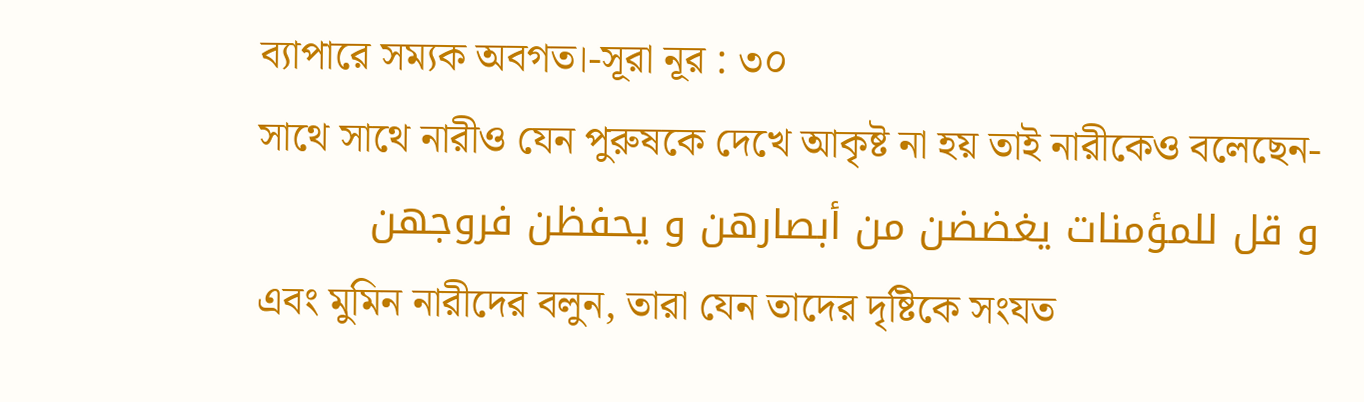ব্যাপারে সম্যক অবগত।-সূরা নূর : ৩০
সাথে সাথে নারীও যেন পুরুষকে দেখে আকৃষ্ট না হয় তাই নারীকেও বলেছেন-
و قل للمؤمنات يغضضن من أبصارهن و يحفظن فروجهن
এবং মুমিন নারীদের বলুন, তারা যেন তাদের দৃষ্টিকে সংযত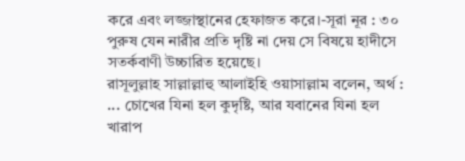করে এবং লজ্জাস্থানের হেফাজত করে।-সূরা নূর : ৩০
পুরুষ যেন নারীর প্রতি দৃষ্টি না দেয় সে বিষয়ে হাদীসে সতর্কবাণী উচ্চারিত হয়েছে।
রাসূলুল্লাহ সাল্লাল্লাহু আলাইহি ওয়াসাল্লাম বলেন, অর্থ : ... চোখের যিনা হল কুদৃষ্টি, আর যবানের যিনা হল খারাপ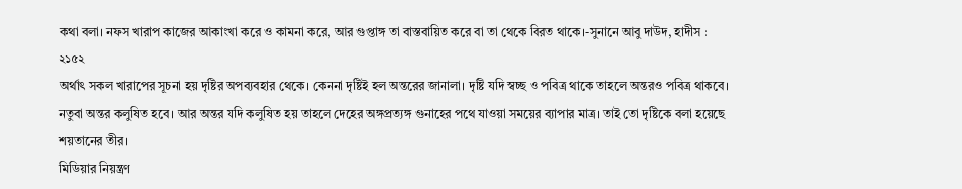কথা বলা। নফস খারাপ কাজের আকাংখা করে ও কামনা করে, আর গুপ্তাঙ্গ তা বাস্তবায়িত করে বা তা থেকে বিরত থাকে।-সুনানে আবু দাউদ, হাদীস : ২১৫২
অর্থাৎ সকল খারাপের সূচনা হয় দৃষ্টির অপব্যবহার থেকে। কেননা দৃষ্টিই হল অন্তরের জানালা। দৃষ্টি যদি স্বচ্ছ ও পবিত্র থাকে তাহলে অন্তরও পবিত্র থাকবে। নতুবা অন্তর কলুষিত হবে। আর অন্তর যদি কলুষিত হয় তাহলে দেহের অঙ্গপ্রত্যঙ্গ গুনাহের পথে যাওয়া সময়ের ব্যাপার মাত্র। তাই তো দৃষ্টিকে বলা হয়েছে শয়তানের তীর।
মিডিয়ার নিয়ন্ত্রণ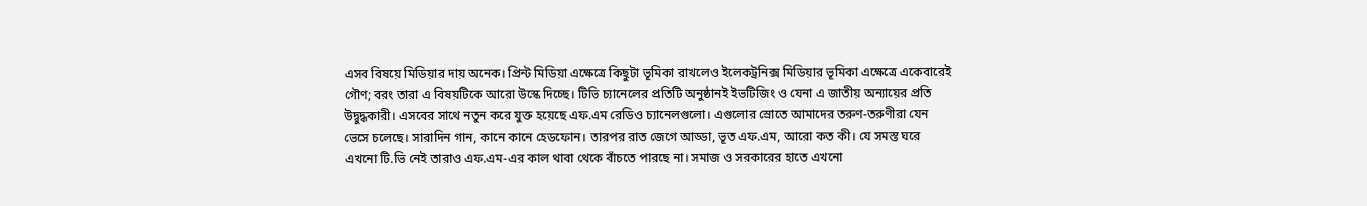এসব বিষয়ে মিডিয়ার দায় অনেক। প্রিন্ট মিডিয়া এক্ষেত্রে কিছুটা ভূমিকা রাখলেও ইলেকট্রনিক্স মিডিয়ার ভূমিকা এক্ষেত্রে একেবারেই গৌণ; বরং তারা এ বিষয়টিকে আরো উস্কে দিচ্ছে। টিভি চ্যানেলের প্রতিটি অনুষ্ঠানই ইভটিজিং ও যেনা এ জাতীয় অন্যায়ের প্রতি উদ্বুদ্ধকারী। এসবের সাথে নতুন করে যুক্ত হয়েছে এফ.এম রেডিও চ্যানেলগুলো। এগুলোর স্রোতে আমাদের তরুণ-তরুণীরা যেন ভেসে চলেছে। সারাদিন গান, কানে কানে হেডফোন। তারপর রাত জেগে আড্ডা, ভূত এফ.এম, আরো কত কী। যে সমস্ত ঘরে এখনো টি.ভি নেই তারাও এফ.এম-এর কাল থাবা থেকে বাঁচতে পারছে না। সমাজ ও সরকারের হাতে এখনো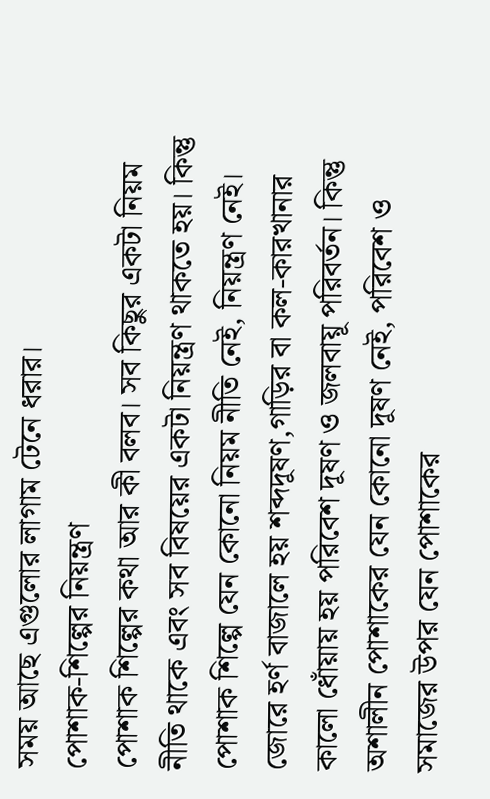সময় আছে এগুলোর লাগাম টেনে ধরার।
পোশাক-শিল্পের নিয়ন্ত্রণ
পোশাক শিল্পের কথা আর কী বলব। সব কিছুর একটা নিয়ম নীতি থাকে এবং সব বিষয়ের একটা নিয়ন্ত্রণ থাকতে হয়। কিন্তু পোশাক শিল্পে যেন কোনো নিয়ম নীতি নেই, নিয়ন্ত্রণ নেই। জোরে হর্ণ বাজালে হয় শব্দদূষণ,গাড়ির বা কল-কারখানার কালো ধোঁয়ায় হয় পরিবেশ দূষণ ও জলবায়ূ পরিবর্তন। কিন্তু অশালীন পোশাকের যেন কোনো দূষণ নেই, পরিবেশ ও সমাজের উপর যেন পোশাকের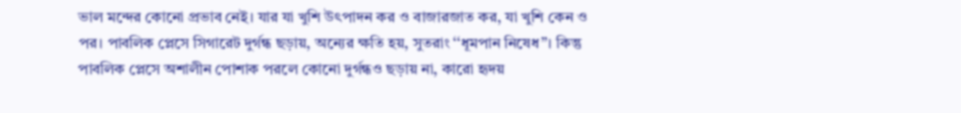ভাল মন্দের কোনো প্রভাব নেই। যার যা খুশি উৎপাদন কর ও বাজারজাত কর, যা খুশি কেন ও পর। পাবলিক প্লেসে সিগারেট দুর্গন্ধ ছড়ায়, অন্যের ক্ষতি হয়, সুতরাং ‘‘ধূমপান নিষেধ’’। কিন্তু পাবলিক প্লেসে অশালীন পোশাক পরলে কোনো দুর্গন্ধও ছড়ায় না, কারো হৃদয়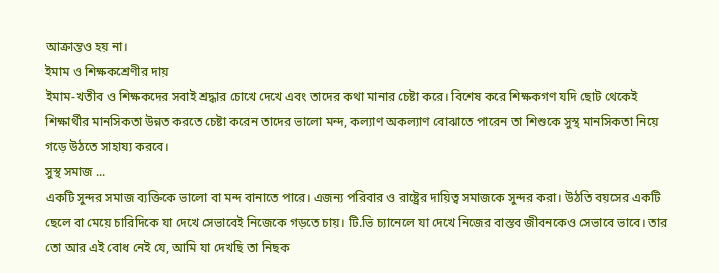আক্রান্তও হয় না।
ইমাম ও শিক্ষকশ্রেণীর দায়
ইমাম-খতীব ও শিক্ষকদের সবাই শ্রদ্ধার চোখে দেখে এবং তাদের কথা মানার চেষ্টা করে। বিশেষ করে শিক্ষকগণ যদি ছোট থেকেই শিক্ষার্থীর মানসিকতা উন্নত করতে চেষ্টা করেন তাদের ভালো মন্দ, কল্যাণ অকল্যাণ বোঝাতে পারেন তা শিশুকে সুস্থ মানসিকতা নিয়ে গড়ে উঠতে সাহায্য করবে।
সুস্থ সমাজ ...
একটি সুন্দর সমাজ ব্যক্তিকে ভালো বা মন্দ বানাতে পারে। এজন্য পরিবার ও রাষ্ট্রের দায়িত্ব সমাজকে সুন্দর করা। উঠতি বয়সের একটি ছেলে বা মেয়ে চারিদিকে যা দেখে সেভাবেই নিজেকে গড়তে চায়। টি.ভি চ্যানেলে যা দেখে নিজের বাস্তব জীবনকেও সেভাবে ভাবে। তার তো আর এই বোধ নেই যে, আমি যা দেখছি তা নিছক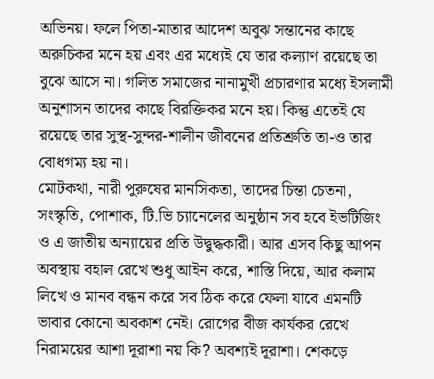অভিনয়। ফলে পিতা-মাতার আদেশ অবুঝ সন্তানের কাছে অরুচিকর মনে হয় এবং এর মধ্যেই যে তার কল্যাণ রয়েছে তা বুঝে আসে না। গলিত সমাজের নানামুখী প্রচারণার মধ্যে ইসলামী অনুশাসন তাদের কাছে বিরক্তিকর মনে হয়। কিন্তু এতেই যে রয়েছে তার সুস্থ-সুন্দর-শালীন জীবনের প্রতিশ্রুতি তা-ও তার বোধগম্য হয় না।
মোটকথা, নারী পুরুষের মানসিকতা, তাদের চিন্তা চেতনা, সংস্কৃতি, পোশাক, টি.ভি চ্যানেলের অনুষ্ঠান সব হবে ইভটিজিং ও এ জাতীয় অন্যায়ের প্রতি উদ্বুদ্ধকারী। আর এসব কিছু আপন অবস্থায় বহাল রেখে শুধু আইন করে, শাস্তি দিয়ে, আর কলাম লিখে ও মানব বন্ধন করে সব ঠিক করে ফেলা যাবে এমনটি ভাবার কোনো অবকাশ নেই। রোগের বীজ কার্যকর রেখে নিরাময়ের আশা দূরাশা নয় কি? অবশ্যই দূরাশা। শেকড়ে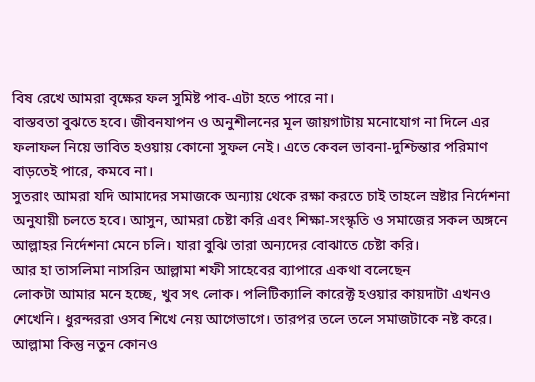বিষ রেখে আমরা বৃক্ষের ফল সুমিষ্ট পাব-এটা হতে পারে না।
বাস্তবতা বুঝতে হবে। জীবনযাপন ও অনুশীলনের মূল জায়গাটায় মনোযোগ না দিলে এর ফলাফল নিয়ে ভাবিত হওয়ায় কোনো সুফল নেই। এতে কেবল ভাবনা-দুশ্চিন্তার পরিমাণ বাড়তেই পারে, কমবে না।
সুতরাং আমরা যদি আমাদের সমাজকে অন্যায় থেকে রক্ষা করতে চাই তাহলে স্রষ্টার নির্দেশনা অনুযায়ী চলতে হবে। আসুন, আমরা চেষ্টা করি এবং শিক্ষা-সংস্কৃতি ও সমাজের সকল অঙ্গনে আল্লাহর নির্দেশনা মেনে চলি। যারা বুঝি তারা অন্যদের বোঝাতে চেষ্টা করি।
আর হা তাসলিমা নাসরিন আল্লামা শফী সাহেবের ব্যাপারে একথা বলেছেন
লোকটা আমার মনে হচ্ছে, খুব সৎ লোক। পলিটিক্যালি কারেক্ট হওয়ার কায়দাটা এখনও শেখেনি। ধুরন্দররা ওসব শিখে নেয় আগেভাগে। তারপর তলে তলে সমাজটাকে নষ্ট করে। আল্লামা কিন্তু নতুন কোনও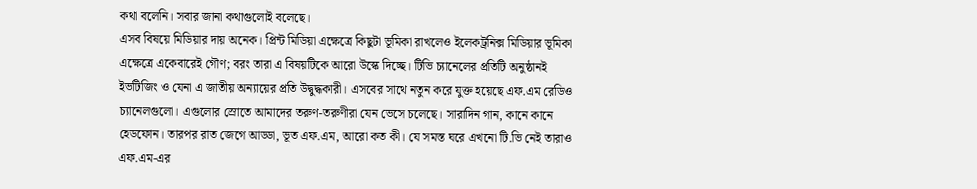কথা বলেনি। সবার জানা কথাগুলোই বলেছে।
এসব বিষয়ে মিডিয়ার দায় অনেক। প্রিন্ট মিডিয়া এক্ষেত্রে কিছুটা ভূমিকা রাখলেও ইলেকট্রনিক্স মিডিয়ার ভূমিকা এক্ষেত্রে একেবারেই গৌণ; বরং তারা এ বিষয়টিকে আরো উস্কে দিচ্ছে। টিভি চ্যানেলের প্রতিটি অনুষ্ঠানই ইভটিজিং ও যেনা এ জাতীয় অন্যায়ের প্রতি উদ্বুদ্ধকারী। এসবের সাথে নতুন করে যুক্ত হয়েছে এফ.এম রেডিও চ্যানেলগুলো। এগুলোর স্রোতে আমাদের তরুণ-তরুণীরা যেন ভেসে চলেছে। সারাদিন গান, কানে কানে হেডফোন। তারপর রাত জেগে আড্ডা, ভূত এফ.এম, আরো কত কী। যে সমস্ত ঘরে এখনো টি.ভি নেই তারাও এফ.এম-এর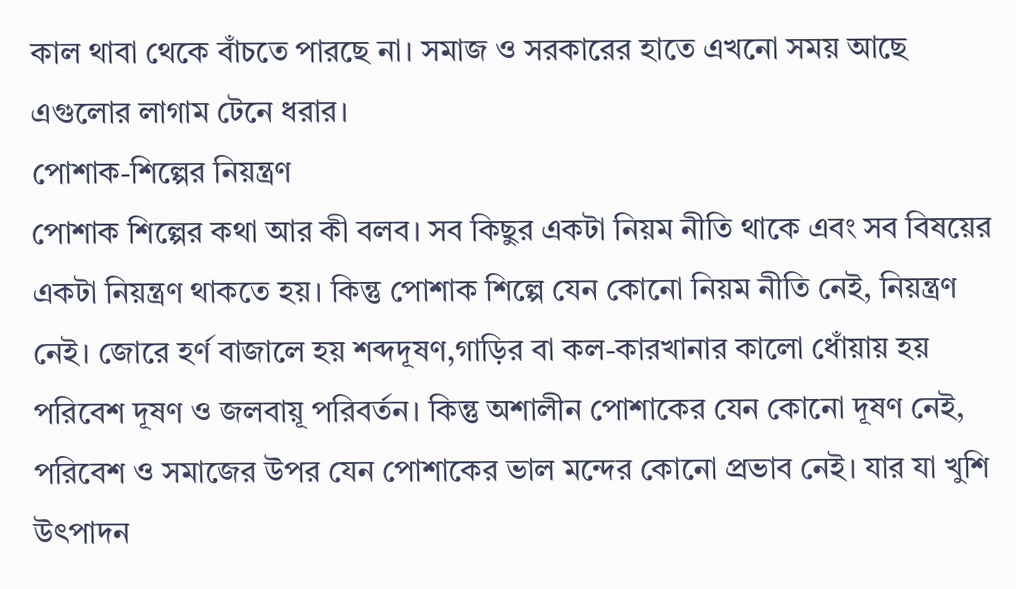কাল থাবা থেকে বাঁচতে পারছে না। সমাজ ও সরকারের হাতে এখনো সময় আছে এগুলোর লাগাম টেনে ধরার।
পোশাক-শিল্পের নিয়ন্ত্রণ
পোশাক শিল্পের কথা আর কী বলব। সব কিছুর একটা নিয়ম নীতি থাকে এবং সব বিষয়ের একটা নিয়ন্ত্রণ থাকতে হয়। কিন্তু পোশাক শিল্পে যেন কোনো নিয়ম নীতি নেই, নিয়ন্ত্রণ নেই। জোরে হর্ণ বাজালে হয় শব্দদূষণ,গাড়ির বা কল-কারখানার কালো ধোঁয়ায় হয় পরিবেশ দূষণ ও জলবায়ূ পরিবর্তন। কিন্তু অশালীন পোশাকের যেন কোনো দূষণ নেই, পরিবেশ ও সমাজের উপর যেন পোশাকের ভাল মন্দের কোনো প্রভাব নেই। যার যা খুশি উৎপাদন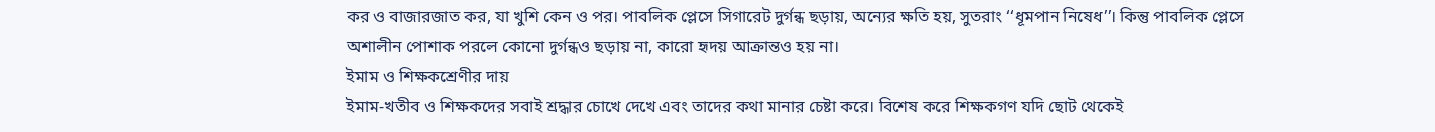কর ও বাজারজাত কর, যা খুশি কেন ও পর। পাবলিক প্লেসে সিগারেট দুর্গন্ধ ছড়ায়, অন্যের ক্ষতি হয়, সুতরাং ‘‘ধূমপান নিষেধ’’। কিন্তু পাবলিক প্লেসে অশালীন পোশাক পরলে কোনো দুর্গন্ধও ছড়ায় না, কারো হৃদয় আক্রান্তও হয় না।
ইমাম ও শিক্ষকশ্রেণীর দায়
ইমাম-খতীব ও শিক্ষকদের সবাই শ্রদ্ধার চোখে দেখে এবং তাদের কথা মানার চেষ্টা করে। বিশেষ করে শিক্ষকগণ যদি ছোট থেকেই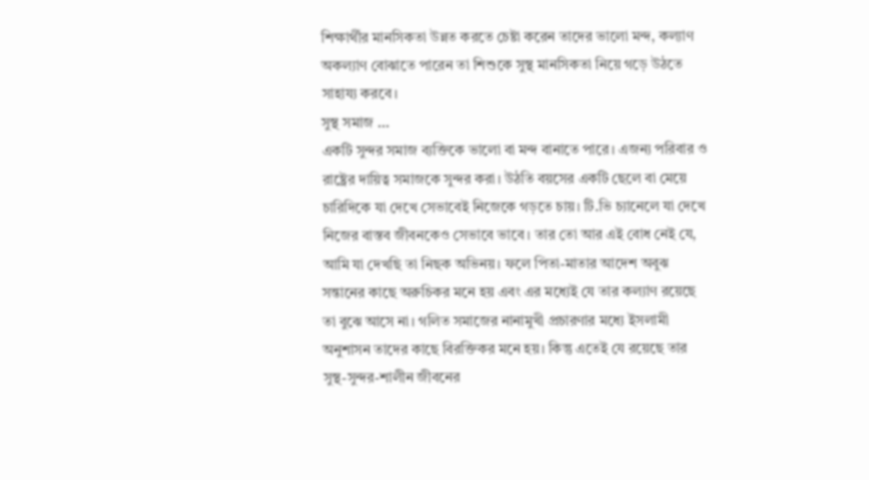শিক্ষার্থীর মানসিকতা উন্নত করতে চেষ্টা করেন তাদের ভালো মন্দ, কল্যাণ অকল্যাণ বোঝাতে পারেন তা শিশুকে সুস্থ মানসিকতা নিয়ে গড়ে উঠতে সাহায্য করবে।
সুস্থ সমাজ ...
একটি সুন্দর সমাজ ব্যক্তিকে ভালো বা মন্দ বানাতে পারে। এজন্য পরিবার ও রাষ্ট্রের দায়িত্ব সমাজকে সুন্দর করা। উঠতি বয়সের একটি ছেলে বা মেয়ে চারিদিকে যা দেখে সেভাবেই নিজেকে গড়তে চায়। টি.ভি চ্যানেলে যা দেখে নিজের বাস্তব জীবনকেও সেভাবে ভাবে। তার তো আর এই বোধ নেই যে, আমি যা দেখছি তা নিছক অভিনয়। ফলে পিতা-মাতার আদেশ অবুঝ সন্তানের কাছে অরুচিকর মনে হয় এবং এর মধ্যেই যে তার কল্যাণ রয়েছে তা বুঝে আসে না। গলিত সমাজের নানামুখী প্রচারণার মধ্যে ইসলামী অনুশাসন তাদের কাছে বিরক্তিকর মনে হয়। কিন্তু এতেই যে রয়েছে তার সুস্থ-সুন্দর-শালীন জীবনের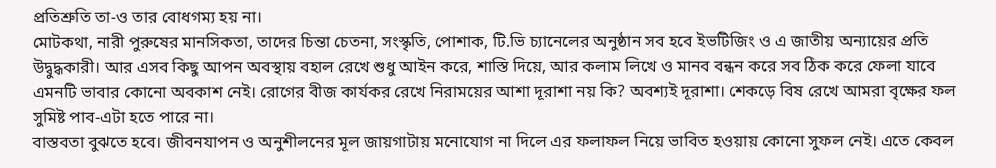প্রতিশ্রুতি তা-ও তার বোধগম্য হয় না।
মোটকথা, নারী পুরুষের মানসিকতা, তাদের চিন্তা চেতনা, সংস্কৃতি, পোশাক, টি.ভি চ্যানেলের অনুষ্ঠান সব হবে ইভটিজিং ও এ জাতীয় অন্যায়ের প্রতি উদ্বুদ্ধকারী। আর এসব কিছু আপন অবস্থায় বহাল রেখে শুধু আইন করে, শাস্তি দিয়ে, আর কলাম লিখে ও মানব বন্ধন করে সব ঠিক করে ফেলা যাবে এমনটি ভাবার কোনো অবকাশ নেই। রোগের বীজ কার্যকর রেখে নিরাময়ের আশা দূরাশা নয় কি? অবশ্যই দূরাশা। শেকড়ে বিষ রেখে আমরা বৃক্ষের ফল সুমিষ্ট পাব-এটা হতে পারে না।
বাস্তবতা বুঝতে হবে। জীবনযাপন ও অনুশীলনের মূল জায়গাটায় মনোযোগ না দিলে এর ফলাফল নিয়ে ভাবিত হওয়ায় কোনো সুফল নেই। এতে কেবল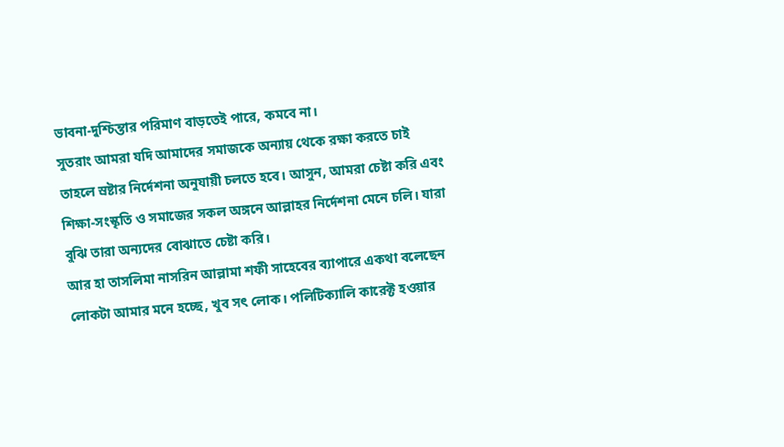ভাবনা-দুশ্চিন্তার পরিমাণ বাড়তেই পারে, কমবে না।
সুতরাং আমরা যদি আমাদের সমাজকে অন্যায় থেকে রক্ষা করতে চাই তাহলে স্রষ্টার নির্দেশনা অনুযায়ী চলতে হবে। আসুন, আমরা চেষ্টা করি এবং শিক্ষা-সংস্কৃতি ও সমাজের সকল অঙ্গনে আল্লাহর নির্দেশনা মেনে চলি। যারা বুঝি তারা অন্যদের বোঝাতে চেষ্টা করি।
আর হা তাসলিমা নাসরিন আল্লামা শফী সাহেবের ব্যাপারে একথা বলেছেন
লোকটা আমার মনে হচ্ছে, খুব সৎ লোক। পলিটিক্যালি কারেক্ট হওয়ার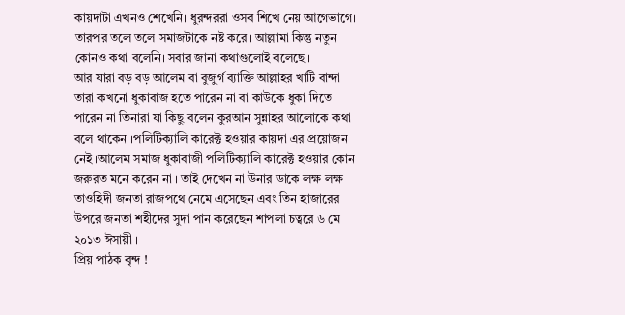কায়দাটা এখনও শেখেনি। ধুরন্দররা ওসব শিখে নেয় আগেভাগে। তারপর তলে তলে সমাজটাকে নষ্ট করে। আল্লামা কিন্তু নতুন কোনও কথা বলেনি। সবার জানা কথাগুলোই বলেছে।
আর যারা বড় বড় আলেম বা বুজুর্গ ব্যাক্তি আল্লাহর খাটি বান্দা তারা কখনো ধুকাবাজ হতে পারেন না বা কাউকে ধুকা দিতে পারেন না তিনারা যা কিছু বলেন কুরআন সুন্নাহর আলোকে কথা বলে থাকেন ।পলিটিক্যালি কারেক্ট হওয়ার কায়দা এর প্রয়োজন নেই ।আলেম সমাজ ধুকাবাজী পলিটিক্যালি কারেক্ট হওয়ার কোন জরুরত মনে করেন না । তাই দেখেন না উনার ডাকে লক্ষ লক্ষ তাওহিদী জনতা রাজপথে নেমে এসেছেন এবং তিন হাজারের উপরে জনতা শহীদের সুদা পান করেছেন শাপলা চত্বরে ৬ মে ২০১৩ ঈসায়ী ।
প্রিয় পাঠক বৃন্দ !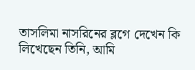তাসলিমা নাসরিনের ব্লগে দেখেন কি লিখেছেন তিনি, আমি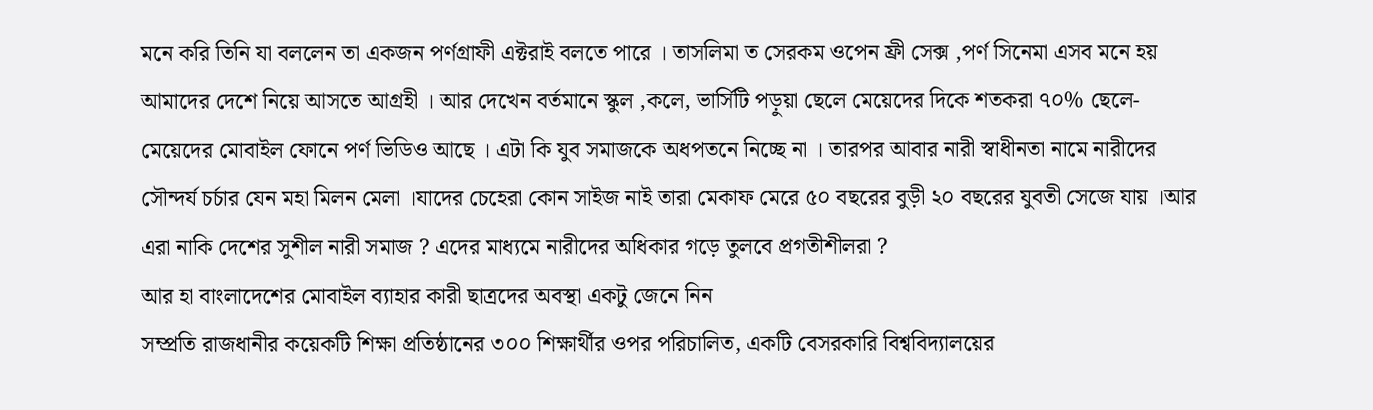মনে করি তিনি যা বললেন তা একজন পর্ণগ্রাফী এক্টরাই বলতে পারে । তাসলিমা ত সেরকম ওপেন ফ্রী সেক্স ,পর্ণ সিনেমা এসব মনে হয় আমাদের দেশে নিয়ে আসতে আগ্রহী । আর দেখেন বর্তমানে স্কুল ,কলে, ভার্সিটি পড়ুয়া ছেলে মেয়েদের দিকে শতকরা ৭০% ছেলে-মেয়েদের মোবাইল ফোনে পর্ণ ভিডিও আছে । এটা কি যুব সমাজকে অধপতনে নিচ্ছে না । তারপর আবার নারী স্বাধীনতা নামে নারীদের সৌন্দর্য চর্চার যেন মহা মিলন মেলা ।যাদের চেহেরা কোন সাইজ নাই তারা মেকাফ মেরে ৫০ বছরের বুড়ী ২০ বছরের যুবতী সেজে যায় ।আর এরা নাকি দেশের সুশীল নারী সমাজ ? এদের মাধ্যমে নারীদের অধিকার গড়ে তুলবে প্রগতীশীলরা ?
আর হা বাংলাদেশের মোবাইল ব্যাহার কারী ছাত্রদের অবস্থা একটু জেনে নিন
সম্প্রতি রাজধানীর কয়েকটি শিক্ষা প্রতিষ্ঠানের ৩০০ শিক্ষার্থীর ওপর পরিচালিত, একটি বেসরকারি বিশ্ববিদ্যালয়ের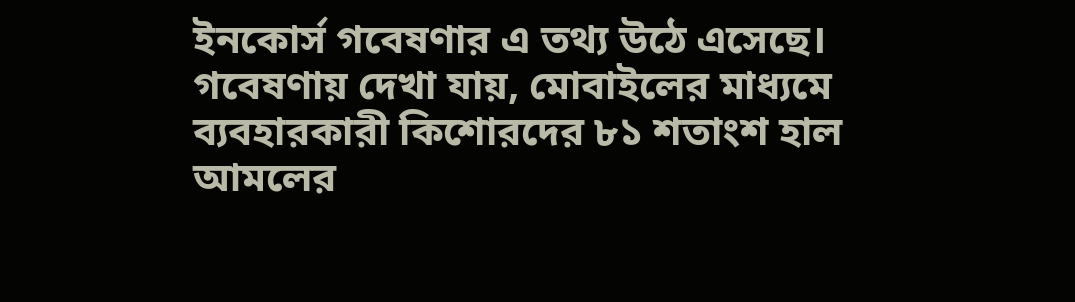ইনকোর্স গবেষণার এ তথ্য উঠে এসেছে।
গবেষণায় দেখা যায়, মোবাইলের মাধ্যমে ব্যবহারকারী কিশোরদের ৮১ শতাংশ হাল আমলের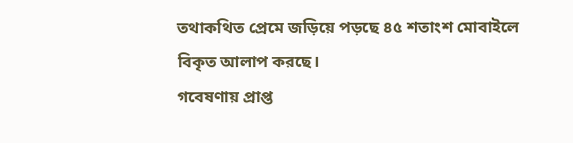তথাকথিত প্রেমে জড়িয়ে পড়ছে ৪৫ শতাংশ মোবাইলে বিকৃত আলাপ করছে।
গবেষণায় প্রাপ্ত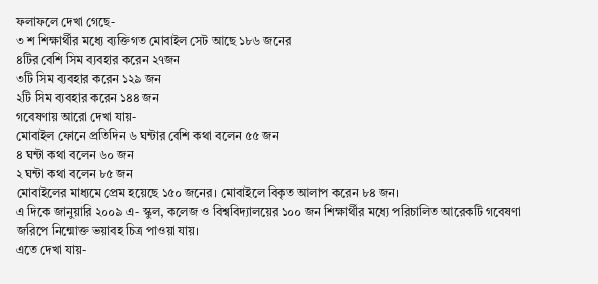ফলাফলে দেখা গেছে-
৩ শ শিক্ষার্থীর মধ্যে ব্যক্তিগত মোবাইল সেট আছে ১৮৬ জনের
৪টির বেশি সিম ব্যবহার করেন ২৭জন
৩টি সিম ব্যবহার করেন ১২৯ জন
২টি সিম ব্যবহার করেন ১৪৪ জন
গবেষণায় আরো দেখা যায়-
মোবাইল ফোনে প্রতিদিন ৬ ঘন্টার বেশি কথা বলেন ৫৫ জন
৪ ঘন্টা কথা বলেন ৬০ জন
২ ঘন্টা কথা বলেন ৮৫ জন
মোবাইলের মাধ্যমে প্রেম হয়েছে ১৫০ জনের। মোবাইলে বিকৃত আলাপ করেন ৮৪ জন।
এ দিকে জানুয়ারি ২০০৯ এ- স্কুল, কলেজ ও বিশ্ববিদ্যালয়ের ১০০ জন শিক্ষার্থীর মধ্যে পরিচালিত আরেকটি গবেষণা জরিপে নিন্মোক্ত ভয়াবহ চিত্র পাওয়া যায়।
এতে দেখা যায়-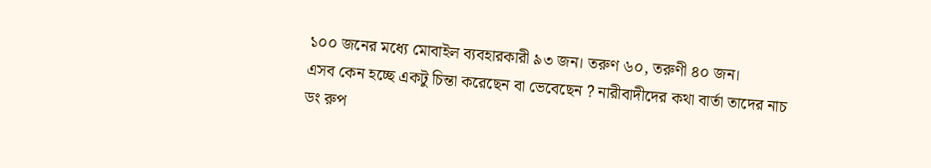১০০ জনের মধ্যে মোবাইল ব্যবহারকারী ৯৩ জন। তরুণ ৬০, তরুণী ৪০ জন।
এসব কেন হচ্ছে একটু চিন্তা করেছেন বা ভেবেছেন ? নারীবাদীদের কথা বার্তা তাদের নাচ ডং রুপ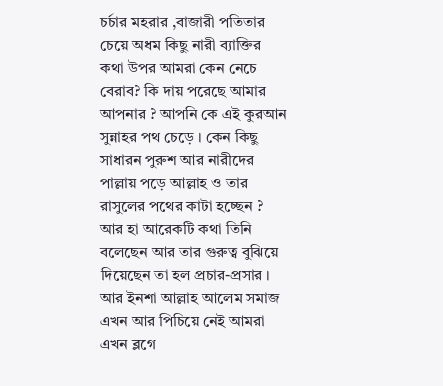চর্চার মহরার ,বাজারী পতিতার চেয়ে অধম কিছু নারী ব্যাক্তির কথা উপর আমরা কেন নেচে বেরাব? কি দায় পরেছে আমার আপনার ? আপনি কে এই কুরআন সুন্নাহর পথ চেড়ে । কেন কিছু সাধারন পুরুশ আর নারীদের পাল্লায় পড়ে আল্লাহ ও তার রাসুলের পথের কাটা হচ্ছেন ?
আর হা আরেকটি কথা তিনি বলেছেন আর তার গুরুত্ব বুঝিয়ে দিয়েছেন তা হল প্রচার-প্রসার । আর ইনশা আল্লাহ আলেম সমাজ এখন আর পিচিয়ে নেই আমরা এখন ব্লগে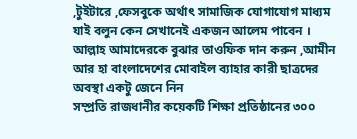,টুইটারে ,ফেসবুকে অর্থাৎ সামাজিক যোগাযোগ মাধ্যম যাই বলুন কেন সেখানেই একজন আলেম পাবেন ।
আল্লাহ আমাদেরকে বুঝার তাওফিক দান করুন ,আমীন
আর হা বাংলাদেশের মোবাইল ব্যাহার কারী ছাত্রদের অবস্থা একটু জেনে নিন
সম্প্রতি রাজধানীর কয়েকটি শিক্ষা প্রতিষ্ঠানের ৩০০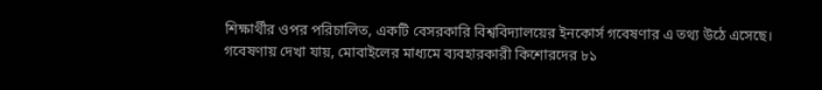শিক্ষার্থীর ওপর পরিচালিত, একটি বেসরকারি বিশ্ববিদ্যালয়ের ইনকোর্স গবেষণার এ তথ্য উঠে এসেছে।
গবেষণায় দেখা যায়, মোবাইলের মাধ্যমে ব্যবহারকারী কিশোরদের ৮১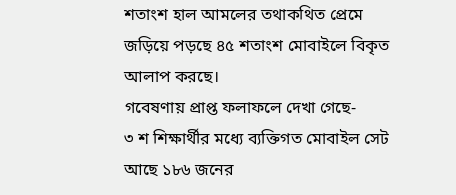শতাংশ হাল আমলের তথাকথিত প্রেমে জড়িয়ে পড়ছে ৪৫ শতাংশ মোবাইলে বিকৃত আলাপ করছে।
গবেষণায় প্রাপ্ত ফলাফলে দেখা গেছে-
৩ শ শিক্ষার্থীর মধ্যে ব্যক্তিগত মোবাইল সেট আছে ১৮৬ জনের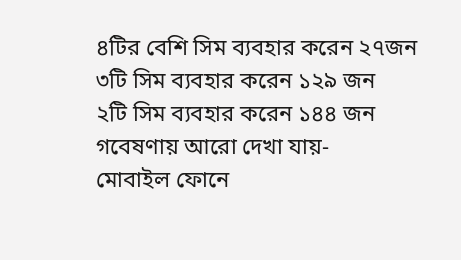৪টির বেশি সিম ব্যবহার করেন ২৭জন
৩টি সিম ব্যবহার করেন ১২৯ জন
২টি সিম ব্যবহার করেন ১৪৪ জন
গবেষণায় আরো দেখা যায়-
মোবাইল ফোনে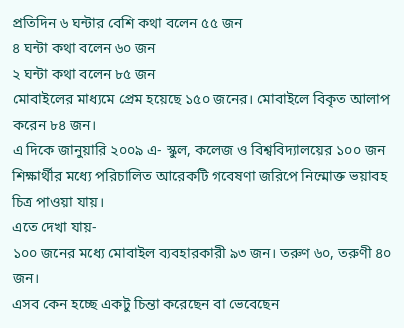প্রতিদিন ৬ ঘন্টার বেশি কথা বলেন ৫৫ জন
৪ ঘন্টা কথা বলেন ৬০ জন
২ ঘন্টা কথা বলেন ৮৫ জন
মোবাইলের মাধ্যমে প্রেম হয়েছে ১৫০ জনের। মোবাইলে বিকৃত আলাপ করেন ৮৪ জন।
এ দিকে জানুয়ারি ২০০৯ এ- স্কুল, কলেজ ও বিশ্ববিদ্যালয়ের ১০০ জন শিক্ষার্থীর মধ্যে পরিচালিত আরেকটি গবেষণা জরিপে নিন্মোক্ত ভয়াবহ চিত্র পাওয়া যায়।
এতে দেখা যায়-
১০০ জনের মধ্যে মোবাইল ব্যবহারকারী ৯৩ জন। তরুণ ৬০, তরুণী ৪০ জন।
এসব কেন হচ্ছে একটু চিন্তা করেছেন বা ভেবেছেন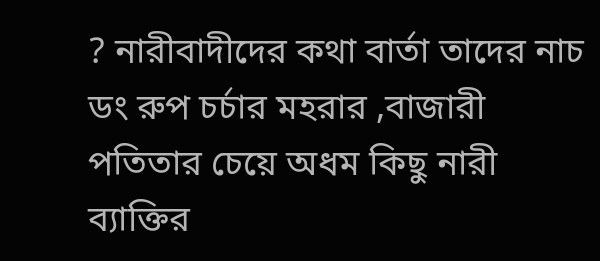? নারীবাদীদের কথা বার্তা তাদের নাচ ডং রুপ চর্চার মহরার ,বাজারী পতিতার চেয়ে অধম কিছু নারী ব্যাক্তির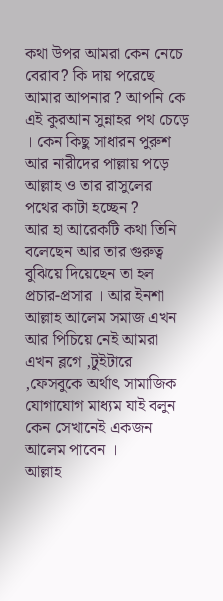কথা উপর আমরা কেন নেচে বেরাব? কি দায় পরেছে আমার আপনার ? আপনি কে এই কুরআন সুন্নাহর পথ চেড়ে । কেন কিছু সাধারন পুরুশ আর নারীদের পাল্লায় পড়ে আল্লাহ ও তার রাসুলের পথের কাটা হচ্ছেন ?
আর হা আরেকটি কথা তিনি বলেছেন আর তার গুরুত্ব বুঝিয়ে দিয়েছেন তা হল প্রচার-প্রসার । আর ইনশা আল্লাহ আলেম সমাজ এখন আর পিচিয়ে নেই আমরা এখন ব্লগে ,টুইটারে ,ফেসবুকে অর্থাৎ সামাজিক যোগাযোগ মাধ্যম যাই বলুন কেন সেখানেই একজন আলেম পাবেন ।
আল্লাহ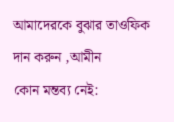আমাদেরকে বুঝার তাওফিক দান করুন ,আমীন
কোন মন্তব্য নেই: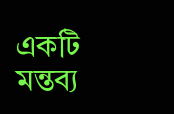একটি মন্তব্য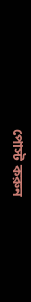পোস্ট করুন